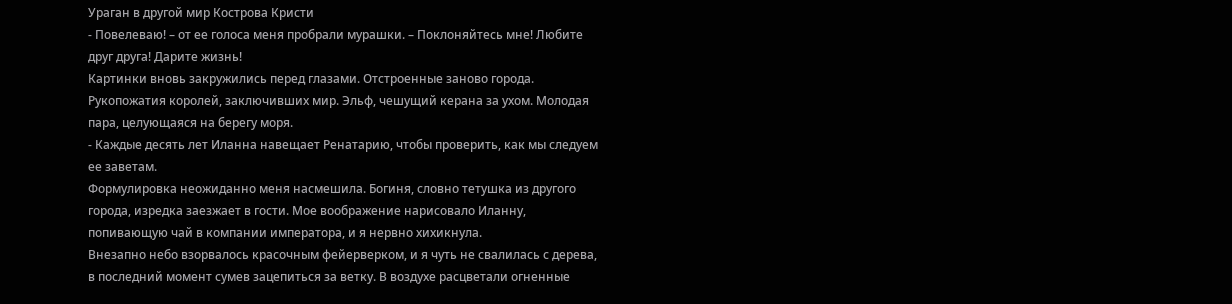Ураган в другой мир Кострова Кристи
- Повелеваю! – от ее голоса меня пробрали мурашки. – Поклоняйтесь мне! Любите друг друга! Дарите жизнь!
Картинки вновь закружились перед глазами. Отстроенные заново города. Рукопожатия королей, заключивших мир. Эльф, чешущий керана за ухом. Молодая пара, целующаяся на берегу моря.
- Каждые десять лет Иланна навещает Ренатарию, чтобы проверить, как мы следуем ее заветам.
Формулировка неожиданно меня насмешила. Богиня, словно тетушка из другого города, изредка заезжает в гости. Мое воображение нарисовало Иланну, попивающую чай в компании императора, и я нервно хихикнула.
Внезапно небо взорвалось красочным фейерверком, и я чуть не свалилась с дерева, в последний момент сумев зацепиться за ветку. В воздухе расцветали огненные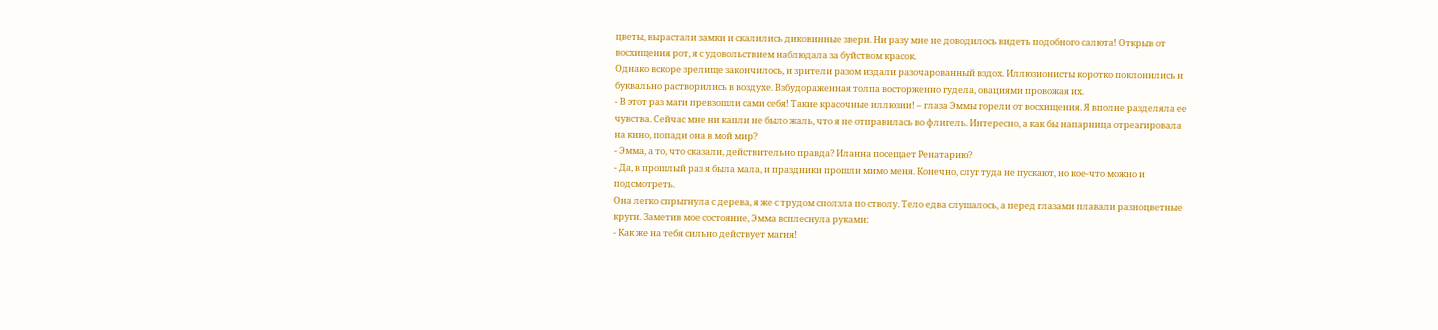цветы, вырастали замки и скалились диковинные звери. Ни разу мне не доводилось видеть подобного салюта! Открыв от восхищения рот, я с удовольствием наблюдала за буйством красок.
Однако вскоре зрелище закончилось, и зрители разом издали разочарованный вздох. Иллюзионисты коротко поклонились и буквально растворились в воздухе. Взбудораженная толпа восторженно гудела, овациями провожая их.
- В этот раз маги превзошли сами себя! Такие красочные иллюзии! – глаза Эммы горели от восхищения. Я вполне разделяла ее чувства. Сейчас мне ни капли не было жаль, что я не отправилась во флигель. Интересно, а как бы напарница отреагировала на кино, попади она в мой мир?
- Эмма, а то, что сказали, действительно правда? Иланна посещает Ренатарию?
- Да, в прошлый раз я была мала, и праздники прошли мимо меня. Конечно, слуг туда не пускают, но кое-что можно и подсмотреть.
Она легко спрыгнула с дерева, я же с трудом сползла по стволу. Тело едва слушалось, а перед глазами плавали разноцветные круги. Заметив мое состояние, Эмма всплеснула руками:
- Как же на тебя сильно действует магия!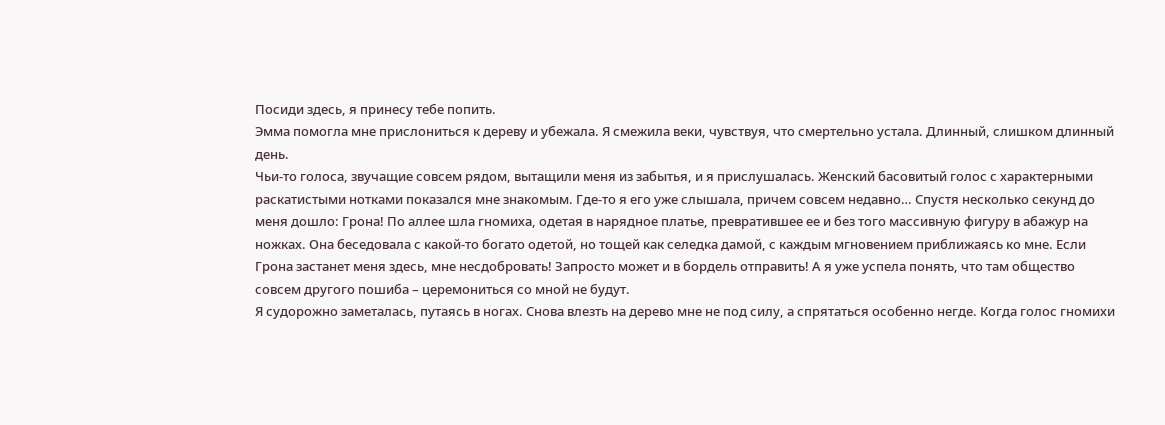Посиди здесь, я принесу тебе попить.
Эмма помогла мне прислониться к дереву и убежала. Я смежила веки, чувствуя, что смертельно устала. Длинный, слишком длинный день.
Чьи-то голоса, звучащие совсем рядом, вытащили меня из забытья, и я прислушалась. Женский басовитый голос с характерными раскатистыми нотками показался мне знакомым. Где-то я его уже слышала, причем совсем недавно… Спустя несколько секунд до меня дошло: Грона! По аллее шла гномиха, одетая в нарядное платье, превратившее ее и без того массивную фигуру в абажур на ножках. Она беседовала с какой-то богато одетой, но тощей как селедка дамой, с каждым мгновением приближаясь ко мне. Если Грона застанет меня здесь, мне несдобровать! Запросто может и в бордель отправить! А я уже успела понять, что там общество совсем другого пошиба – церемониться со мной не будут.
Я судорожно заметалась, путаясь в ногах. Снова влезть на дерево мне не под силу, а спрятаться особенно негде. Когда голос гномихи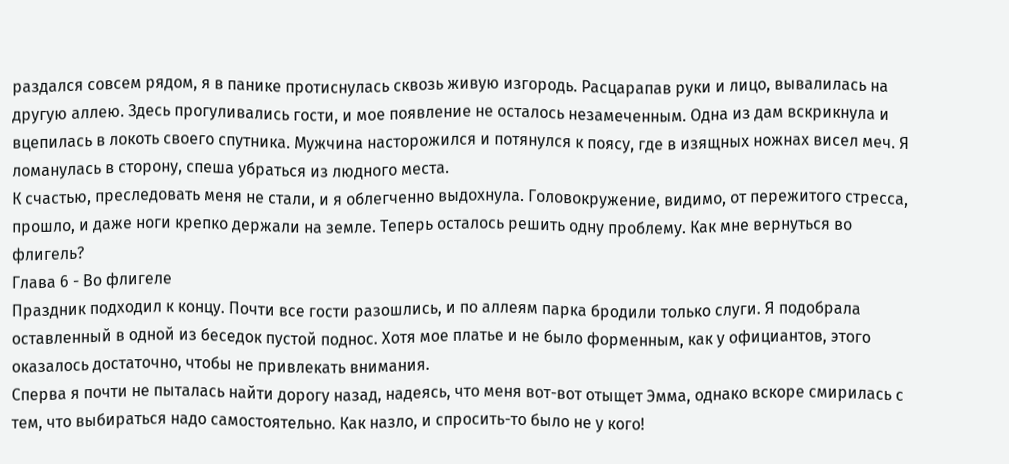раздался совсем рядом, я в панике протиснулась сквозь живую изгородь. Расцарапав руки и лицо, вывалилась на другую аллею. Здесь прогуливались гости, и мое появление не осталось незамеченным. Одна из дам вскрикнула и вцепилась в локоть своего спутника. Мужчина насторожился и потянулся к поясу, где в изящных ножнах висел меч. Я ломанулась в сторону, спеша убраться из людного места.
К счастью, преследовать меня не стали, и я облегченно выдохнула. Головокружение, видимо, от пережитого стресса, прошло, и даже ноги крепко держали на земле. Теперь осталось решить одну проблему. Как мне вернуться во флигель?
Глава 6 - Во флигеле
Праздник подходил к концу. Почти все гости разошлись, и по аллеям парка бродили только слуги. Я подобрала оставленный в одной из беседок пустой поднос. Хотя мое платье и не было форменным, как у официантов, этого оказалось достаточно, чтобы не привлекать внимания.
Сперва я почти не пыталась найти дорогу назад, надеясь, что меня вот-вот отыщет Эмма, однако вскоре смирилась с тем, что выбираться надо самостоятельно. Как назло, и спросить-то было не у кого!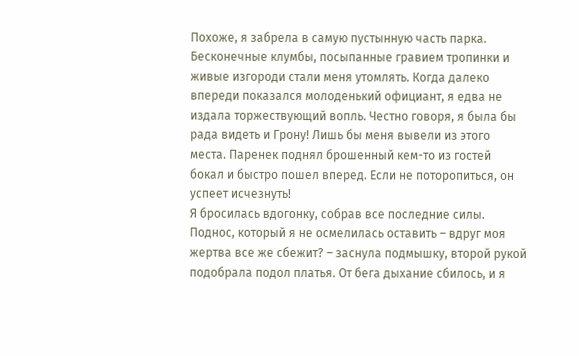Похоже, я забрела в самую пустынную часть парка. Бесконечные клумбы, посыпанные гравием тропинки и живые изгороди стали меня утомлять. Когда далеко впереди показался молоденький официант, я едва не издала торжествующий вопль. Честно говоря, я была бы рада видеть и Грону! Лишь бы меня вывели из этого места. Паренек поднял брошенный кем-то из гостей бокал и быстро пошел вперед. Если не поторопиться, он успеет исчезнуть!
Я бросилась вдогонку, собрав все последние силы. Поднос, который я не осмелилась оставить – вдруг моя жертва все же сбежит? – заснула подмышку, второй рукой подобрала подол платья. От бега дыхание сбилось, и я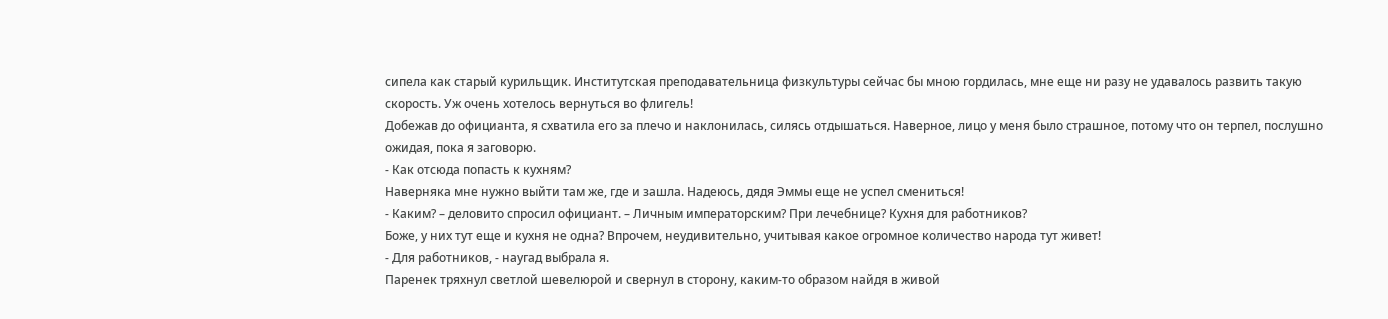сипела как старый курильщик. Институтская преподавательница физкультуры сейчас бы мною гордилась, мне еще ни разу не удавалось развить такую скорость. Уж очень хотелось вернуться во флигель!
Добежав до официанта, я схватила его за плечо и наклонилась, силясь отдышаться. Наверное, лицо у меня было страшное, потому что он терпел, послушно ожидая, пока я заговорю.
- Как отсюда попасть к кухням?
Наверняка мне нужно выйти там же, где и зашла. Надеюсь, дядя Эммы еще не успел смениться!
- Каким? – деловито спросил официант. – Личным императорским? При лечебнице? Кухня для работников?
Боже, у них тут еще и кухня не одна? Впрочем, неудивительно, учитывая какое огромное количество народа тут живет!
- Для работников, - наугад выбрала я.
Паренек тряхнул светлой шевелюрой и свернул в сторону, каким-то образом найдя в живой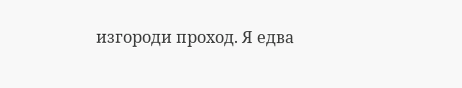изгороди проход. Я едва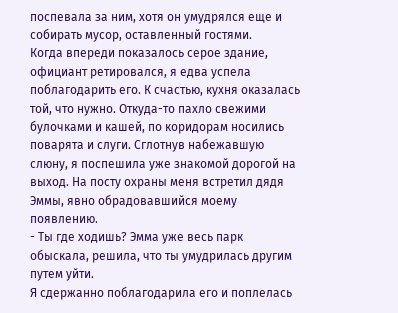поспевала за ним, хотя он умудрялся еще и собирать мусор, оставленный гостями.
Когда впереди показалось серое здание, официант ретировался, я едва успела поблагодарить его. К счастью, кухня оказалась той, что нужно. Откуда-то пахло свежими булочками и кашей, по коридорам носились поварята и слуги. Сглотнув набежавшую слюну, я поспешила уже знакомой дорогой на выход. На посту охраны меня встретил дядя Эммы, явно обрадовавшийся моему появлению.
- Ты где ходишь? Эмма уже весь парк обыскала, решила, что ты умудрилась другим путем уйти.
Я сдержанно поблагодарила его и поплелась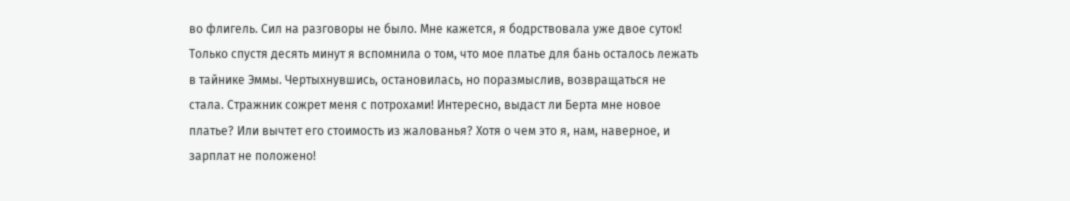во флигель. Сил на разговоры не было. Мне кажется, я бодрствовала уже двое суток!
Только спустя десять минут я вспомнила о том, что мое платье для бань осталось лежать в тайнике Эммы. Чертыхнувшись, остановилась, но поразмыслив, возвращаться не стала. Стражник сожрет меня с потрохами! Интересно, выдаст ли Берта мне новое платье? Или вычтет его стоимость из жалованья? Хотя о чем это я, нам, наверное, и зарплат не положено!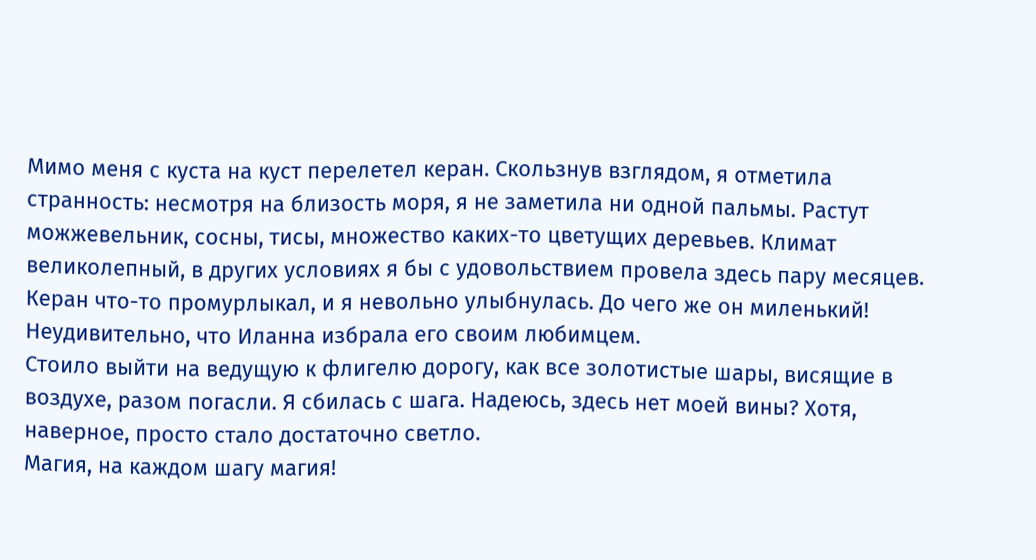Мимо меня с куста на куст перелетел керан. Скользнув взглядом, я отметила странность: несмотря на близость моря, я не заметила ни одной пальмы. Растут можжевельник, сосны, тисы, множество каких-то цветущих деревьев. Климат великолепный, в других условиях я бы с удовольствием провела здесь пару месяцев.
Керан что-то промурлыкал, и я невольно улыбнулась. До чего же он миленький! Неудивительно, что Иланна избрала его своим любимцем.
Стоило выйти на ведущую к флигелю дорогу, как все золотистые шары, висящие в воздухе, разом погасли. Я сбилась с шага. Надеюсь, здесь нет моей вины? Хотя, наверное, просто стало достаточно светло.
Магия, на каждом шагу магия!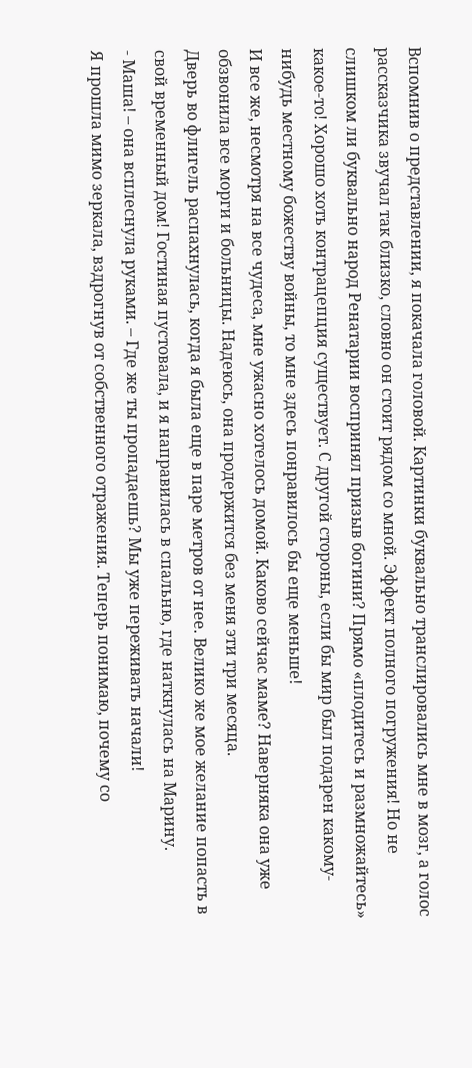Вспомнив о представлении, я покачала головой. Картинки буквально транслировались мне в мозг, а голос рассказчика звучал так близко, словно он стоит рядом со мной. Эффект полного погружения! Но не слишком ли буквально народ Ренатарии воспринял призыв богини? Прямо «плодитесь и размножайтесь» какое-то! Хорошо хоть контрацепция существует. С другой стороны, если бы мир был подарен какому-нибудь местному божеству войны, то мне здесь понравилось бы еще меньше!
И все же, несмотря на все чудеса, мне ужасно хотелось домой. Каково сейчас маме? Наверняка она уже обзвонила все морги и больницы. Надеюсь, она продержится без меня эти три месяца.
Дверь во флигель распахнулась, когда я была еще в паре метров от нее. Велико же мое желание попасть в свой временный дом! Гостиная пустовала, и я направилась в спальню, где наткнулась на Марину.
- Маша! – она всплеснула руками. – Где же ты пропадаешь? Мы уже переживать начали!
Я прошла мимо зеркала, вздрогнув от собственного отражения. Теперь понимаю, почему со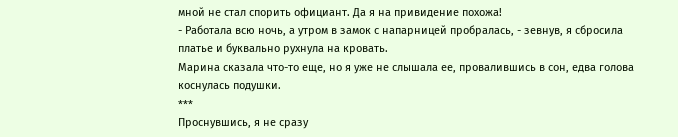мной не стал спорить официант. Да я на привидение похожа!
- Работала всю ночь, а утром в замок с напарницей пробралась, - зевнув, я сбросила платье и буквально рухнула на кровать.
Марина сказала что-то еще, но я уже не слышала ее, провалившись в сон, едва голова коснулась подушки.
***
Проснувшись, я не сразу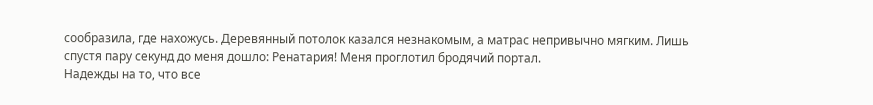сообразила, где нахожусь. Деревянный потолок казался незнакомым, а матрас непривычно мягким. Лишь спустя пару секунд до меня дошло: Ренатария! Меня проглотил бродячий портал.
Надежды на то, что все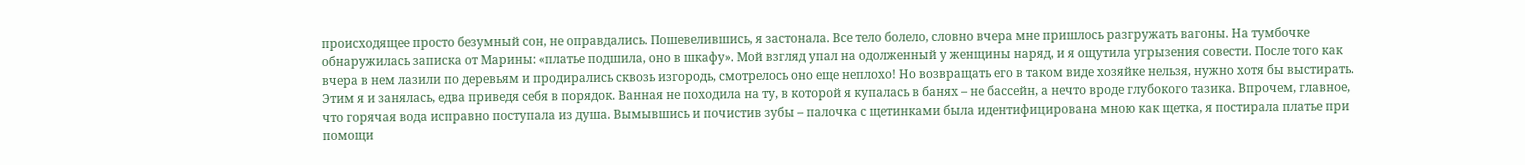происходящее просто безумный сон, не оправдались. Пошевелившись, я застонала. Все тело болело, словно вчера мне пришлось разгружать вагоны. На тумбочке обнаружилась записка от Марины: «платье подшила, оно в шкафу». Мой взгляд упал на одолженный у женщины наряд, и я ощутила угрызения совести. После того как вчера в нем лазили по деревьям и продирались сквозь изгородь, смотрелось оно еще неплохо! Но возвращать его в таком виде хозяйке нельзя, нужно хотя бы выстирать.
Этим я и занялась, едва приведя себя в порядок. Ванная не походила на ту, в которой я купалась в банях – не бассейн, а нечто вроде глубокого тазика. Впрочем, главное, что горячая вода исправно поступала из душа. Вымывшись и почистив зубы – палочка с щетинками была идентифицирована мною как щетка, я постирала платье при помощи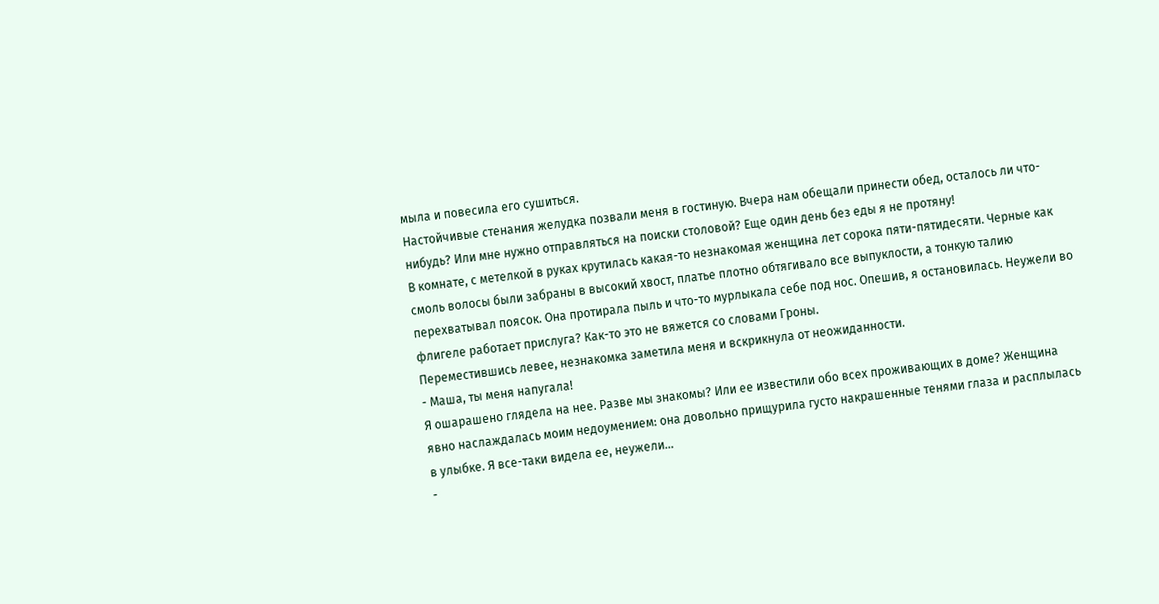мыла и повесила его сушиться.
Настойчивые стенания желудка позвали меня в гостиную. Вчера нам обещали принести обед, осталось ли что-нибудь? Или мне нужно отправляться на поиски столовой? Еще один день без еды я не протяну!
В комнате, с метелкой в руках крутилась какая-то незнакомая женщина лет сорока пяти-пятидесяти. Черные как смоль волосы были забраны в высокий хвост, платье плотно обтягивало все выпуклости, а тонкую талию перехватывал поясок. Она протирала пыль и что-то мурлыкала себе под нос. Опешив, я остановилась. Неужели во флигеле работает прислуга? Как-то это не вяжется со словами Гроны.
Переместившись левее, незнакомка заметила меня и вскрикнула от неожиданности.
- Маша, ты меня напугала!
Я ошарашено глядела на нее. Разве мы знакомы? Или ее известили обо всех проживающих в доме? Женщина явно наслаждалась моим недоумением: она довольно прищурила густо накрашенные тенями глаза и расплылась в улыбке. Я все-таки видела ее, неужели…
-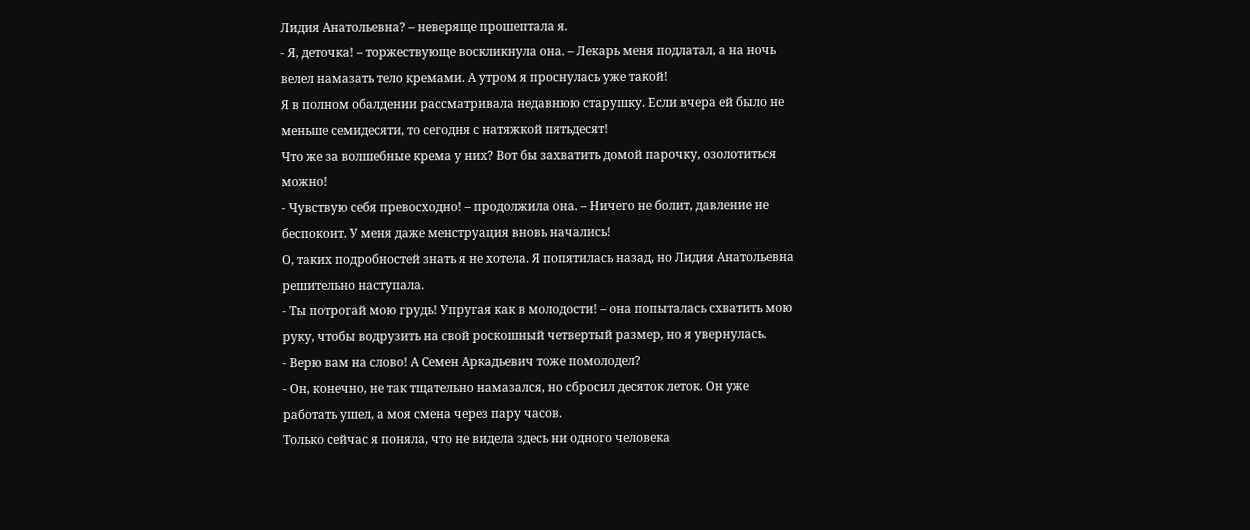Лидия Анатольевна? – неверяще прошептала я.
- Я, деточка! – торжествующе воскликнула она. – Лекарь меня подлатал, а на ночь велел намазать тело кремами. А утром я проснулась уже такой!
Я в полном обалдении рассматривала недавнюю старушку. Если вчера ей было не меньше семидесяти, то сегодня с натяжкой пятьдесят!
Что же за волшебные крема у них? Вот бы захватить домой парочку, озолотиться можно!
- Чувствую себя превосходно! – продолжила она. – Ничего не болит, давление не беспокоит. У меня даже менструация вновь начались!
О, таких подробностей знать я не хотела. Я попятилась назад, но Лидия Анатольевна решительно наступала.
- Ты потрогай мою грудь! Упругая как в молодости! – она попыталась схватить мою руку, чтобы водрузить на свой роскошный четвертый размер, но я увернулась.
- Верю вам на слово! А Семен Аркадьевич тоже помолодел?
- Он, конечно, не так тщательно намазался, но сбросил десяток леток. Он уже работать ушел, а моя смена через пару часов.
Только сейчас я поняла, что не видела здесь ни одного человека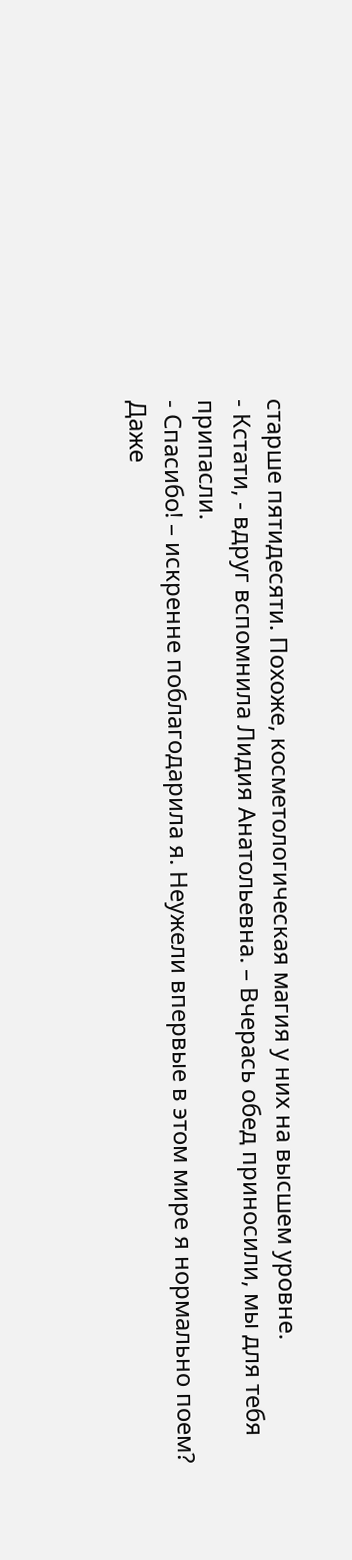старше пятидесяти. Похоже, косметологическая магия у них на высшем уровне.
- Кстати, - вдруг вспомнила Лидия Анатольевна. – Вчерась обед приносили, мы для тебя припасли.
- Спасибо! – искренне поблагодарила я. Неужели впервые в этом мире я нормально поем?
Даже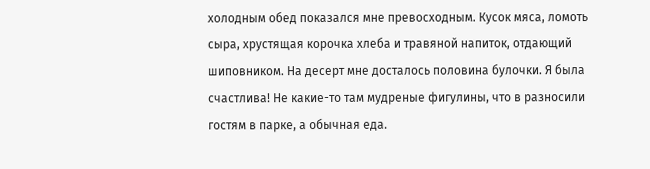холодным обед показался мне превосходным. Кусок мяса, ломоть сыра, хрустящая корочка хлеба и травяной напиток, отдающий шиповником. На десерт мне досталось половина булочки. Я была счастлива! Не какие-то там мудреные фигулины, что в разносили гостям в парке, а обычная еда.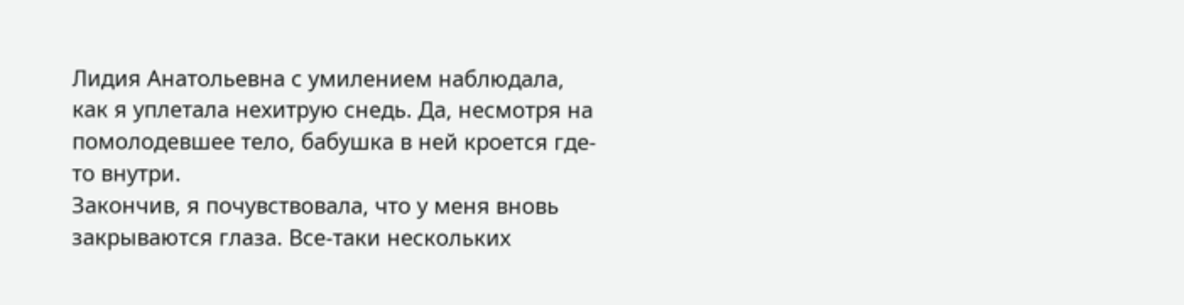Лидия Анатольевна с умилением наблюдала, как я уплетала нехитрую снедь. Да, несмотря на помолодевшее тело, бабушка в ней кроется где-то внутри.
Закончив, я почувствовала, что у меня вновь закрываются глаза. Все-таки нескольких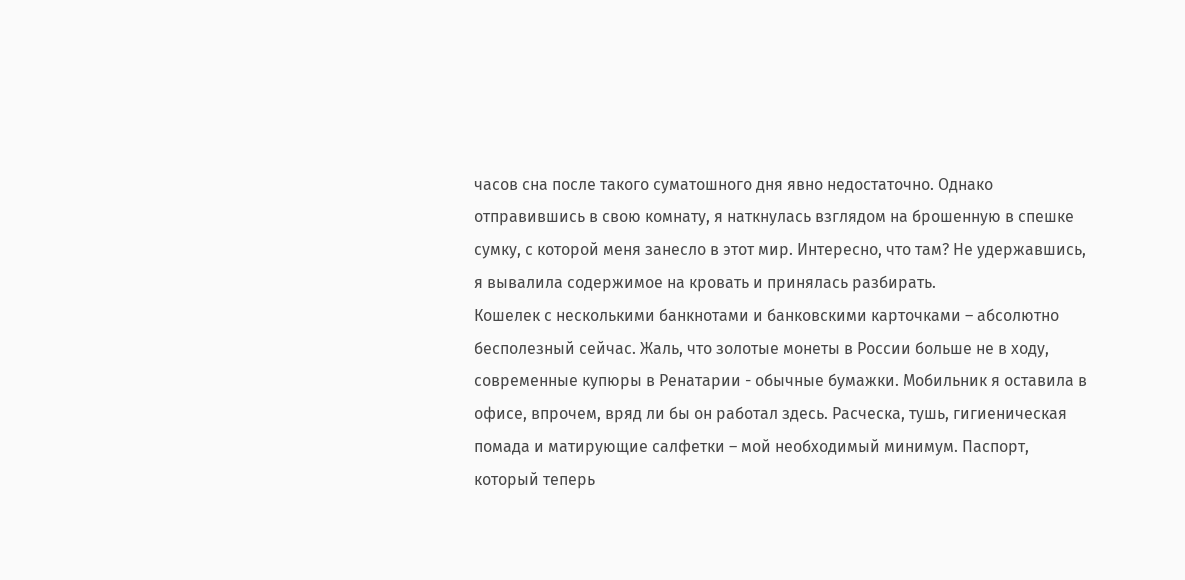часов сна после такого суматошного дня явно недостаточно. Однако отправившись в свою комнату, я наткнулась взглядом на брошенную в спешке сумку, с которой меня занесло в этот мир. Интересно, что там? Не удержавшись, я вывалила содержимое на кровать и принялась разбирать.
Кошелек с несколькими банкнотами и банковскими карточками – абсолютно бесполезный сейчас. Жаль, что золотые монеты в России больше не в ходу, современные купюры в Ренатарии - обычные бумажки. Мобильник я оставила в офисе, впрочем, вряд ли бы он работал здесь. Расческа, тушь, гигиеническая помада и матирующие салфетки – мой необходимый минимум. Паспорт, который теперь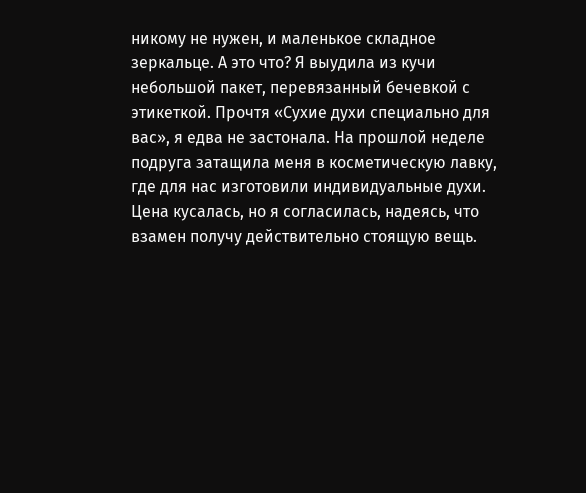никому не нужен, и маленькое складное зеркальце. А это что? Я выудила из кучи небольшой пакет, перевязанный бечевкой с этикеткой. Прочтя «Сухие духи специально для вас», я едва не застонала. На прошлой неделе подруга затащила меня в косметическую лавку, где для нас изготовили индивидуальные духи. Цена кусалась, но я согласилась, надеясь, что взамен получу действительно стоящую вещь.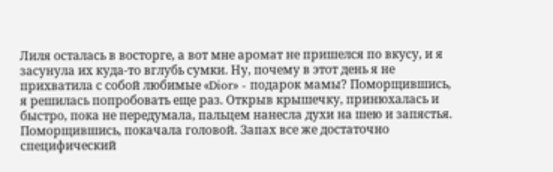Лиля осталась в восторге, а вот мне аромат не пришелся по вкусу, и я засунула их куда-то вглубь сумки. Ну, почему в этот день я не прихватила с собой любимые «Dior» - подарок мамы? Поморщившись, я решилась попробовать еще раз. Открыв крышечку, принюхалась и быстро, пока не передумала, пальцем нанесла духи на шею и запястья. Поморщившись, покачала головой. Запах все же достаточно специфический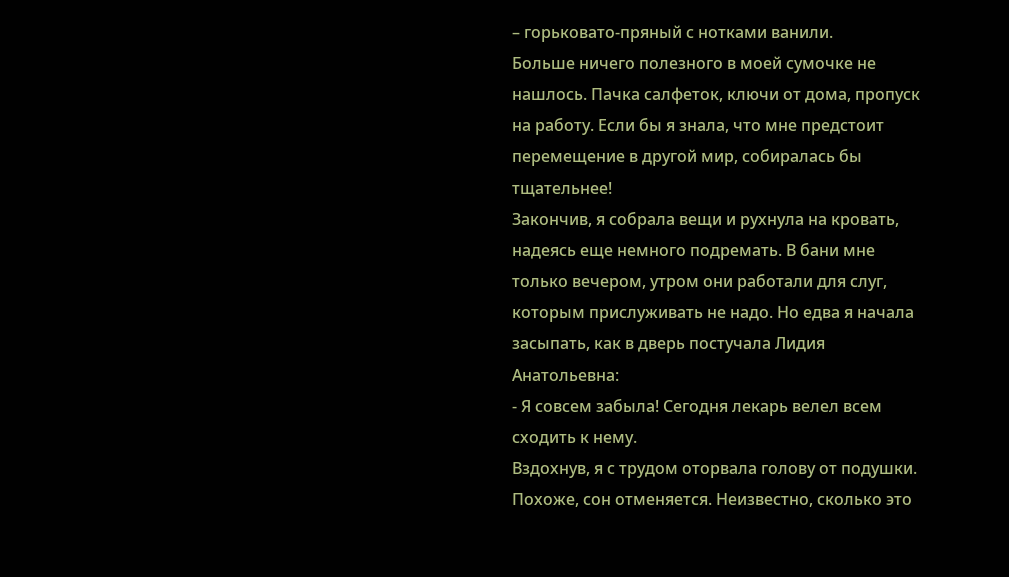– горьковато-пряный с нотками ванили.
Больше ничего полезного в моей сумочке не нашлось. Пачка салфеток, ключи от дома, пропуск на работу. Если бы я знала, что мне предстоит перемещение в другой мир, собиралась бы тщательнее!
Закончив, я собрала вещи и рухнула на кровать, надеясь еще немного подремать. В бани мне только вечером, утром они работали для слуг, которым прислуживать не надо. Но едва я начала засыпать, как в дверь постучала Лидия Анатольевна:
- Я совсем забыла! Сегодня лекарь велел всем сходить к нему.
Вздохнув, я с трудом оторвала голову от подушки. Похоже, сон отменяется. Неизвестно, сколько это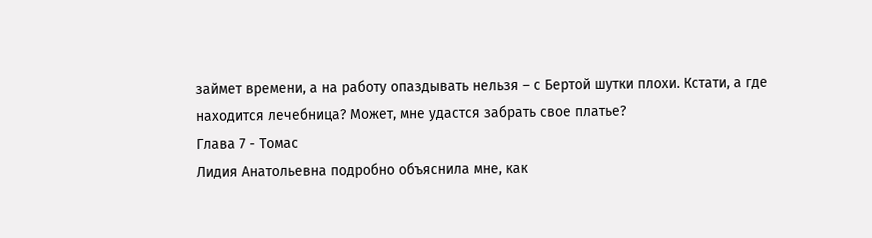займет времени, а на работу опаздывать нельзя – с Бертой шутки плохи. Кстати, а где находится лечебница? Может, мне удастся забрать свое платье?
Глава 7 - Томас
Лидия Анатольевна подробно объяснила мне, как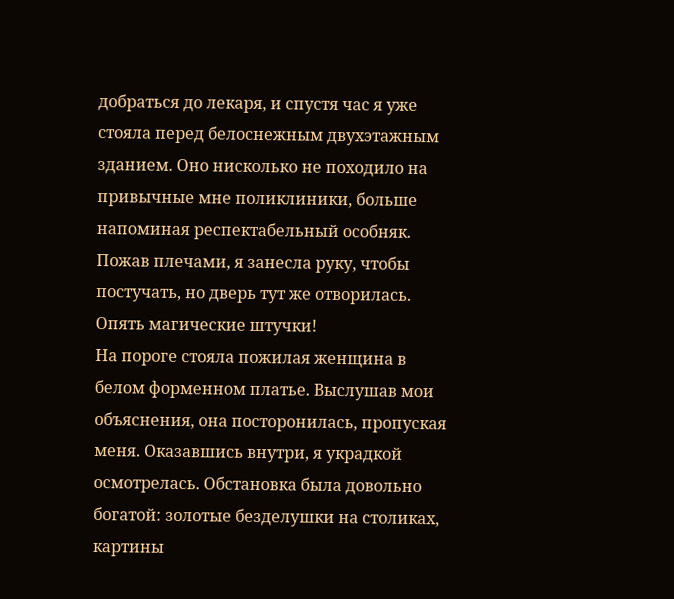добраться до лекаря, и спустя час я уже стояла перед белоснежным двухэтажным зданием. Оно нисколько не походило на привычные мне поликлиники, больше напоминая респектабельный особняк. Пожав плечами, я занесла руку, чтобы постучать, но дверь тут же отворилась. Опять магические штучки!
На пороге стояла пожилая женщина в белом форменном платье. Выслушав мои объяснения, она посторонилась, пропуская меня. Оказавшись внутри, я украдкой осмотрелась. Обстановка была довольно богатой: золотые безделушки на столиках, картины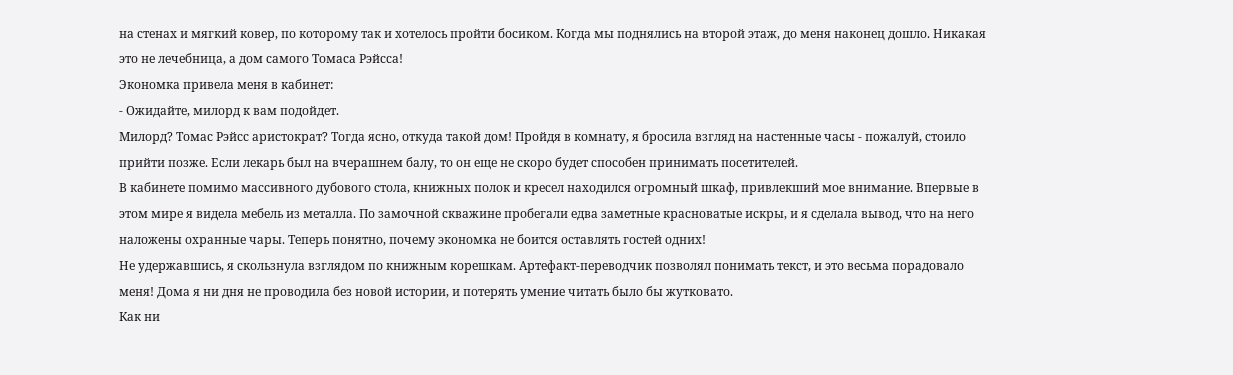на стенах и мягкий ковер, по которому так и хотелось пройти босиком. Когда мы поднялись на второй этаж, до меня наконец дошло. Никакая это не лечебница, а дом самого Томаса Рэйсса!
Экономка привела меня в кабинет:
- Ожидайте, милорд к вам подойдет.
Милорд? Томас Рэйсс аристократ? Тогда ясно, откуда такой дом! Пройдя в комнату, я бросила взгляд на настенные часы - пожалуй, стоило прийти позже. Если лекарь был на вчерашнем балу, то он еще не скоро будет способен принимать посетителей.
В кабинете помимо массивного дубового стола, книжных полок и кресел находился огромный шкаф, привлекший мое внимание. Впервые в этом мире я видела мебель из металла. По замочной скважине пробегали едва заметные красноватые искры, и я сделала вывод, что на него наложены охранные чары. Теперь понятно, почему экономка не боится оставлять гостей одних!
Не удержавшись, я скользнула взглядом по книжным корешкам. Артефакт-переводчик позволял понимать текст, и это весьма порадовало меня! Дома я ни дня не проводила без новой истории, и потерять умение читать было бы жутковато.
Как ни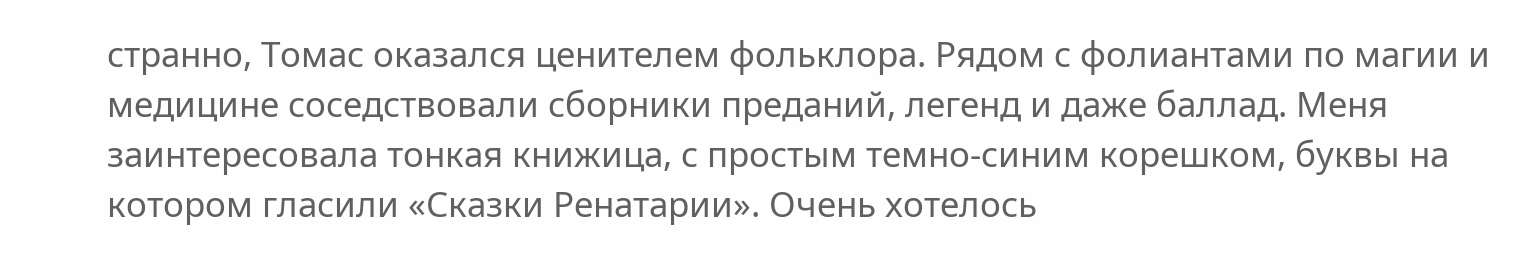странно, Томас оказался ценителем фольклора. Рядом с фолиантами по магии и медицине соседствовали сборники преданий, легенд и даже баллад. Меня заинтересовала тонкая книжица, с простым темно-синим корешком, буквы на котором гласили «Сказки Ренатарии». Очень хотелось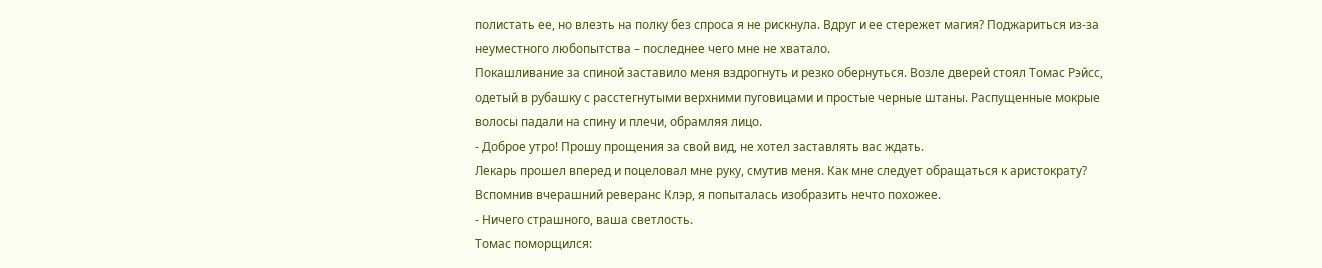полистать ее, но влезть на полку без спроса я не рискнула. Вдруг и ее стережет магия? Поджариться из-за неуместного любопытства – последнее чего мне не хватало.
Покашливание за спиной заставило меня вздрогнуть и резко обернуться. Возле дверей стоял Томас Рэйсс, одетый в рубашку с расстегнутыми верхними пуговицами и простые черные штаны. Распущенные мокрые волосы падали на спину и плечи, обрамляя лицо.
- Доброе утро! Прошу прощения за свой вид, не хотел заставлять вас ждать.
Лекарь прошел вперед и поцеловал мне руку, смутив меня. Как мне следует обращаться к аристократу? Вспомнив вчерашний реверанс Клэр, я попыталась изобразить нечто похожее.
- Ничего страшного, ваша светлость.
Томас поморщился: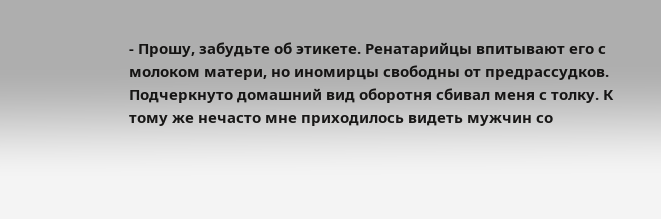- Прошу, забудьте об этикете. Ренатарийцы впитывают его с молоком матери, но иномирцы свободны от предрассудков.
Подчеркнуто домашний вид оборотня сбивал меня с толку. К тому же нечасто мне приходилось видеть мужчин со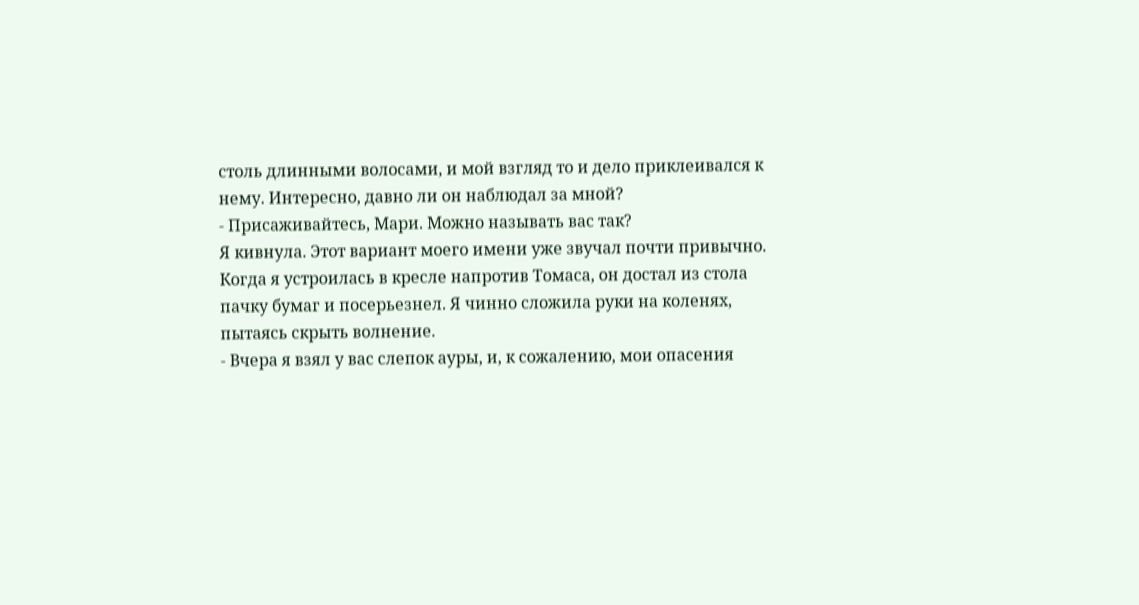столь длинными волосами, и мой взгляд то и дело приклеивался к нему. Интересно, давно ли он наблюдал за мной?
- Присаживайтесь, Мари. Можно называть вас так?
Я кивнула. Этот вариант моего имени уже звучал почти привычно.
Когда я устроилась в кресле напротив Томаса, он достал из стола пачку бумаг и посерьезнел. Я чинно сложила руки на коленях, пытаясь скрыть волнение.
- Вчера я взял у вас слепок ауры, и, к сожалению, мои опасения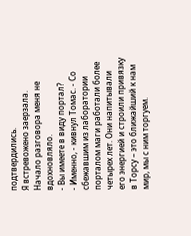подтвердились.
Я встревожено заерзала. Начало разговора меня не вдохновляло.
- Вы имеете в виду портал?
- Именно, - кивнул Томас. - Со сбежавшим из лаборатории порталом маги работали более четырех лет. Они напитывали его энергией и строили привязку в Торсу – это ближайший к нам мир, мы с ним торгуем.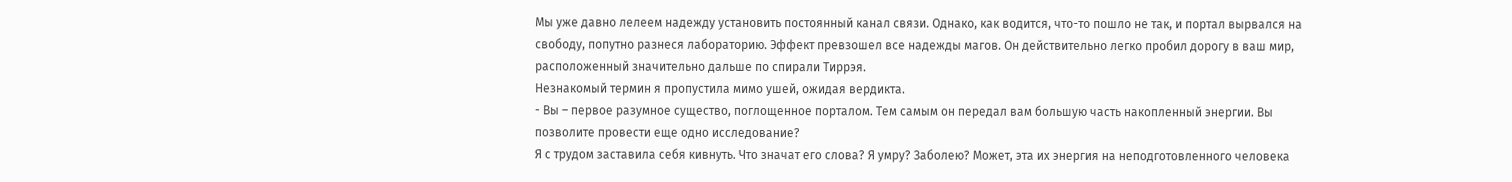Мы уже давно лелеем надежду установить постоянный канал связи. Однако, как водится, что-то пошло не так, и портал вырвался на свободу, попутно разнеся лабораторию. Эффект превзошел все надежды магов. Он действительно легко пробил дорогу в ваш мир, расположенный значительно дальше по спирали Тиррэя.
Незнакомый термин я пропустила мимо ушей, ожидая вердикта.
- Вы – первое разумное существо, поглощенное порталом. Тем самым он передал вам большую часть накопленный энергии. Вы позволите провести еще одно исследование?
Я с трудом заставила себя кивнуть. Что значат его слова? Я умру? Заболею? Может, эта их энергия на неподготовленного человека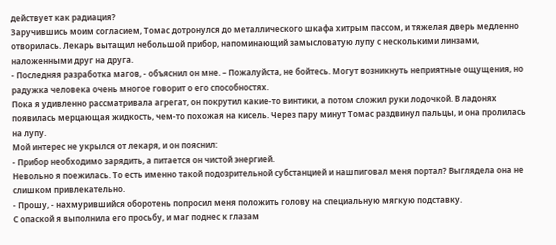действует как радиация?
Заручившись моим согласием, Томас дотронулся до металлического шкафа хитрым пассом, и тяжелая дверь медленно отворилась. Лекарь вытащил небольшой прибор, напоминающий замысловатую лупу с несколькими линзами, наложенными друг на друга.
- Последняя разработка магов, - объяснил он мне. – Пожалуйста, не бойтесь. Могут возникнуть неприятные ощущения, но радужка человека очень многое говорит о его способностях.
Пока я удивленно рассматривала агрегат, он покрутил какие-то винтики, а потом сложил руки лодочкой. В ладонях появилась мерцающая жидкость, чем-то похожая на кисель. Через пару минут Томас раздвинул пальцы, и она пролилась на лупу.
Мой интерес не укрылся от лекаря, и он пояснил:
- Прибор необходимо зарядить, а питается он чистой энергией.
Невольно я поежилась. То есть именно такой подозрительной субстанцией и нашпиговал меня портал? Выглядела она не слишком привлекательно.
- Прошу, - нахмурившийся оборотень попросил меня положить голову на специальную мягкую подставку.
С опаской я выполнила его просьбу, и маг поднес к глазам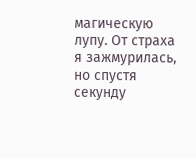магическую лупу. От страха я зажмурилась, но спустя секунду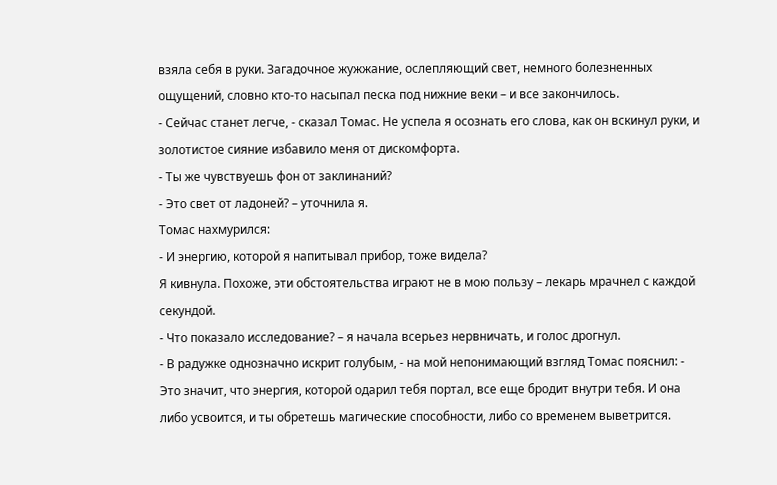взяла себя в руки. Загадочное жужжание, ослепляющий свет, немного болезненных ощущений, словно кто-то насыпал песка под нижние веки – и все закончилось.
- Сейчас станет легче, - сказал Томас. Не успела я осознать его слова, как он вскинул руки, и золотистое сияние избавило меня от дискомфорта.
- Ты же чувствуешь фон от заклинаний?
- Это свет от ладоней? – уточнила я.
Томас нахмурился:
- И энергию, которой я напитывал прибор, тоже видела?
Я кивнула. Похоже, эти обстоятельства играют не в мою пользу – лекарь мрачнел с каждой секундой.
- Что показало исследование? – я начала всерьез нервничать, и голос дрогнул.
- В радужке однозначно искрит голубым, - на мой непонимающий взгляд Томас пояснил: - Это значит, что энергия, которой одарил тебя портал, все еще бродит внутри тебя. И она либо усвоится, и ты обретешь магические способности, либо со временем выветрится.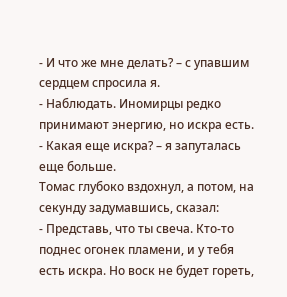- И что же мне делать? – с упавшим сердцем спросила я.
- Наблюдать. Иномирцы редко принимают энергию, но искра есть.
- Какая еще искра? – я запуталась еще больше.
Томас глубоко вздохнул, а потом, на секунду задумавшись, сказал:
- Представь, что ты свеча. Кто-то поднес огонек пламени, и у тебя есть искра. Но воск не будет гореть,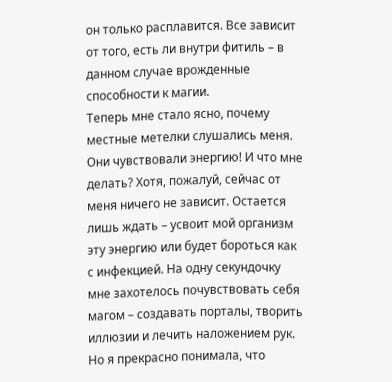он только расплавится. Все зависит от того, есть ли внутри фитиль – в данном случае врожденные способности к магии.
Теперь мне стало ясно, почему местные метелки слушались меня. Они чувствовали энергию! И что мне делать? Хотя, пожалуй, сейчас от меня ничего не зависит. Остается лишь ждать – усвоит мой организм эту энергию или будет бороться как с инфекцией. На одну секундочку мне захотелось почувствовать себя магом – создавать порталы, творить иллюзии и лечить наложением рук. Но я прекрасно понимала, что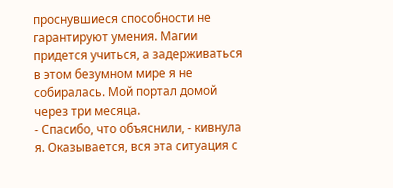проснувшиеся способности не гарантируют умения. Магии придется учиться, а задерживаться в этом безумном мире я не собиралась. Мой портал домой через три месяца.
- Спасибо, что объяснили, - кивнула я. Оказывается, вся эта ситуация с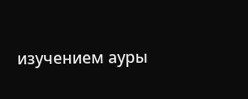изучением ауры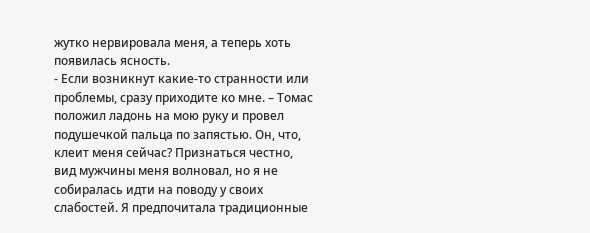жутко нервировала меня, а теперь хоть появилась ясность.
- Если возникнут какие-то странности или проблемы, сразу приходите ко мне. – Томас положил ладонь на мою руку и провел подушечкой пальца по запястью. Он, что, клеит меня сейчас? Признаться честно, вид мужчины меня волновал, но я не собиралась идти на поводу у своих слабостей. Я предпочитала традиционные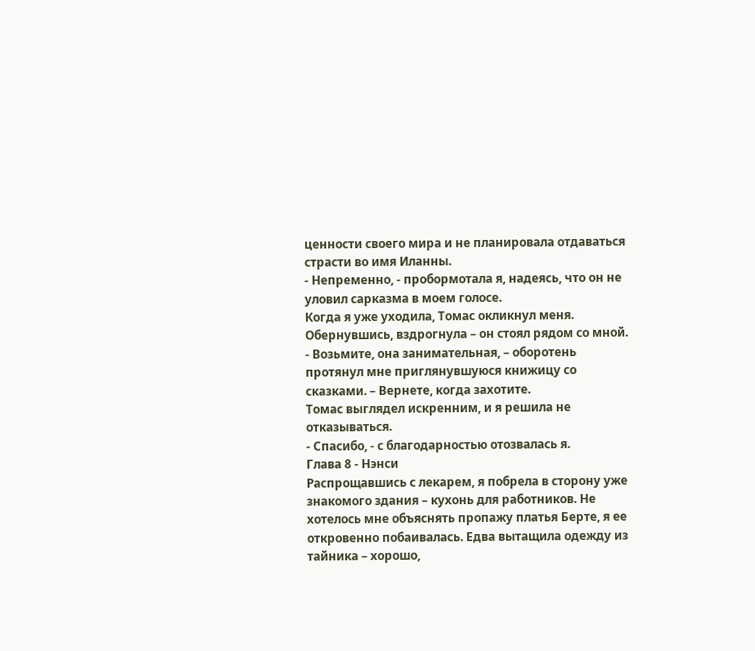ценности своего мира и не планировала отдаваться страсти во имя Иланны.
- Непременно, - пробормотала я, надеясь, что он не уловил сарказма в моем голосе.
Когда я уже уходила, Томас окликнул меня. Обернувшись, вздрогнула – он стоял рядом со мной.
- Возьмите, она занимательная, – оборотень протянул мне приглянувшуюся книжицу со сказками. – Вернете, когда захотите.
Томас выглядел искренним, и я решила не отказываться.
- Спасибо, - с благодарностью отозвалась я.
Глава 8 - Нэнси
Распрощавшись с лекарем, я побрела в сторону уже знакомого здания – кухонь для работников. Не хотелось мне объяснять пропажу платья Берте, я ее откровенно побаивалась. Едва вытащила одежду из тайника – хорошо,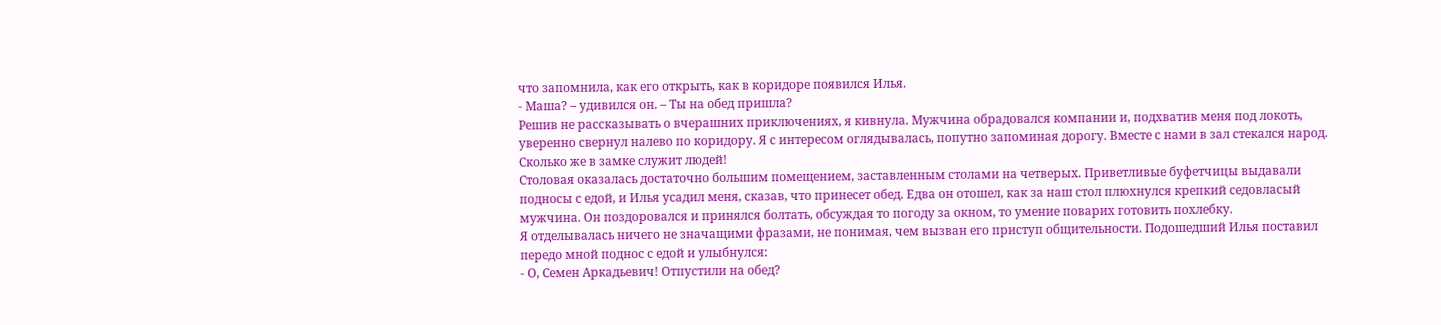что запомнила, как его открыть, как в коридоре появился Илья.
- Маша? – удивился он. – Ты на обед пришла?
Решив не рассказывать о вчерашних приключениях, я кивнула. Мужчина обрадовался компании и, подхватив меня под локоть, уверенно свернул налево по коридору. Я с интересом оглядывалась, попутно запоминая дорогу. Вместе с нами в зал стекался народ. Сколько же в замке служит людей!
Столовая оказалась достаточно большим помещением, заставленным столами на четверых. Приветливые буфетчицы выдавали подносы с едой, и Илья усадил меня, сказав, что принесет обед. Едва он отошел, как за наш стол плюхнулся крепкий седовласый мужчина. Он поздоровался и принялся болтать, обсуждая то погоду за окном, то умение поварих готовить похлебку.
Я отделывалась ничего не значащими фразами, не понимая, чем вызван его приступ общительности. Подошедший Илья поставил передо мной поднос с едой и улыбнулся:
- О, Семен Аркадьевич! Отпустили на обед?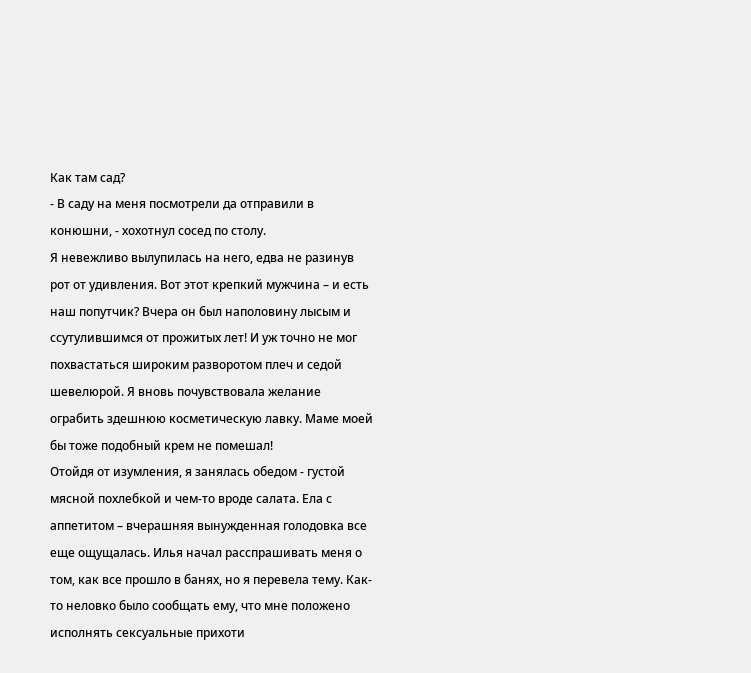Как там сад?
- В саду на меня посмотрели да отправили в конюшни, - хохотнул сосед по столу.
Я невежливо вылупилась на него, едва не разинув рот от удивления. Вот этот крепкий мужчина – и есть наш попутчик? Вчера он был наполовину лысым и ссутулившимся от прожитых лет! И уж точно не мог похвастаться широким разворотом плеч и седой шевелюрой. Я вновь почувствовала желание ограбить здешнюю косметическую лавку. Маме моей бы тоже подобный крем не помешал!
Отойдя от изумления, я занялась обедом - густой мясной похлебкой и чем-то вроде салата. Ела с аппетитом – вчерашняя вынужденная голодовка все еще ощущалась. Илья начал расспрашивать меня о том, как все прошло в банях, но я перевела тему. Как-то неловко было сообщать ему, что мне положено исполнять сексуальные прихоти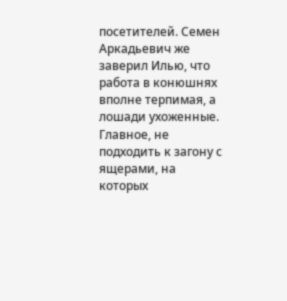посетителей. Семен Аркадьевич же заверил Илью, что работа в конюшнях вполне терпимая, а лошади ухоженные. Главное, не подходить к загону с ящерами, на которых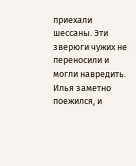приехали шессаны. Эти зверюги чужих не переносили и могли навредить. Илья заметно поежился, и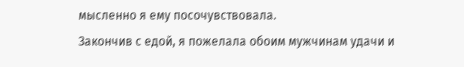мысленно я ему посочувствовала.
Закончив с едой, я пожелала обоим мужчинам удачи и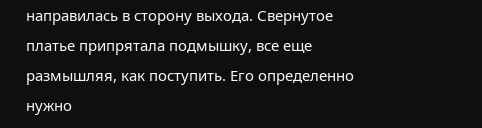направилась в сторону выхода. Свернутое платье припрятала подмышку, все еще размышляя, как поступить. Его определенно нужно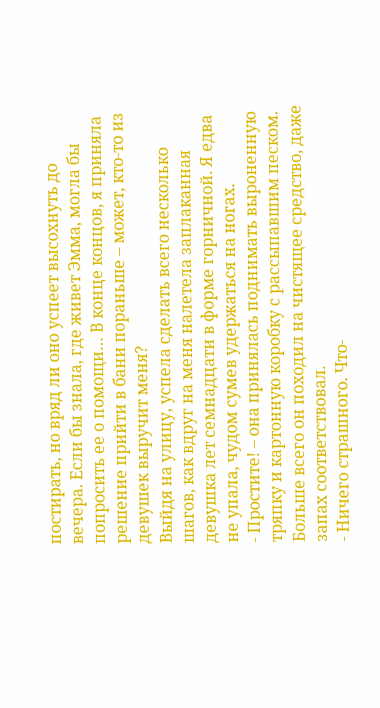постирать, но вряд ли оно успеет высохнуть до вечера. Если бы знала, где живет Эмма, могла бы попросить ее о помощи… В конце концов, я приняла решение прийти в бани пораньше – может, кто-то из девушек выручит меня?
Выйдя на улицу, успела сделать всего несколько шагов, как вдруг на меня налетела заплаканная девушка лет семнадцати в форме горничной. Я едва не упала, чудом сумев удержаться на ногах.
- Простите! – она принялась поднимать выроненную тряпку и картонную коробку с рассыпавшим песком. Больше всего он походил на чистящее средство, даже запах соответствовал.
- Ничего страшного. Что-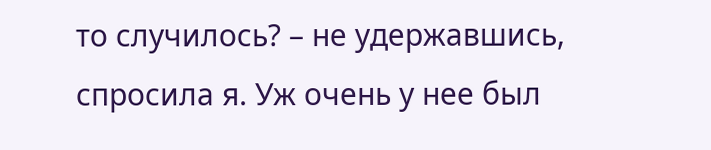то случилось? – не удержавшись, спросила я. Уж очень у нее был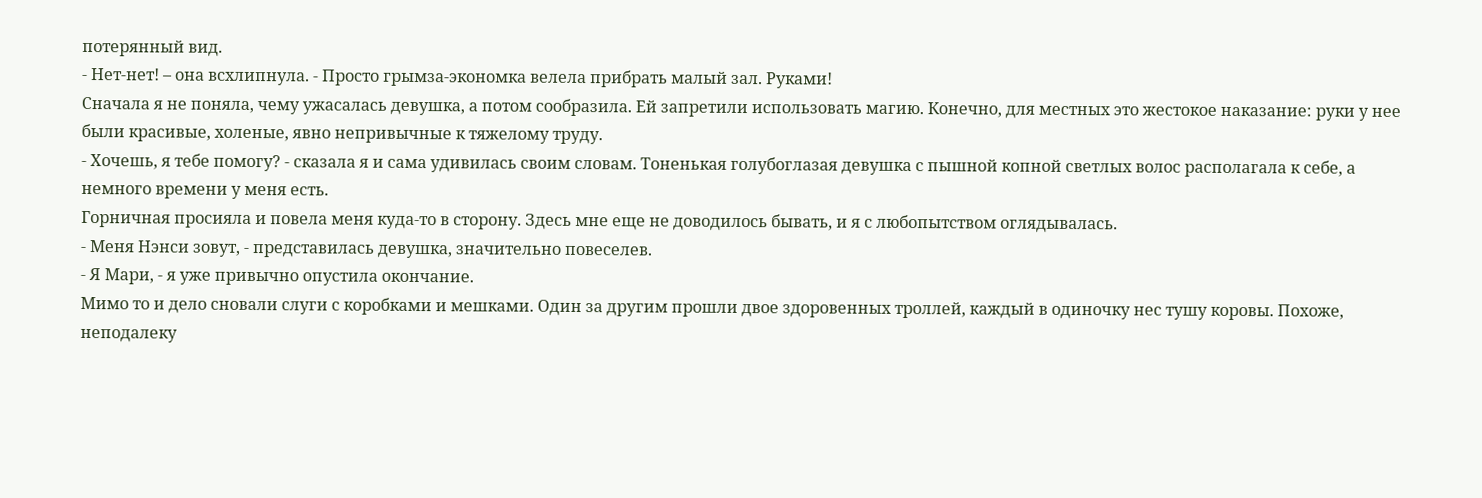потерянный вид.
- Нет-нет! – она всхлипнула. - Просто грымза-экономка велела прибрать малый зал. Руками!
Сначала я не поняла, чему ужасалась девушка, а потом сообразила. Ей запретили использовать магию. Конечно, для местных это жестокое наказание: руки у нее были красивые, холеные, явно непривычные к тяжелому труду.
- Хочешь, я тебе помогу? - сказала я и сама удивилась своим словам. Тоненькая голубоглазая девушка с пышной копной светлых волос располагала к себе, а немного времени у меня есть.
Горничная просияла и повела меня куда-то в сторону. Здесь мне еще не доводилось бывать, и я с любопытством оглядывалась.
- Меня Нэнси зовут, - представилась девушка, значительно повеселев.
- Я Мари, - я уже привычно опустила окончание.
Мимо то и дело сновали слуги с коробками и мешками. Один за другим прошли двое здоровенных троллей, каждый в одиночку нес тушу коровы. Похоже, неподалеку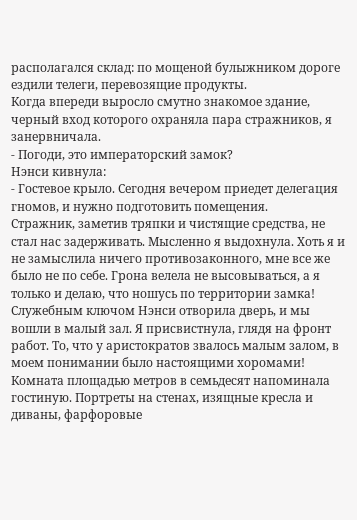располагался склад: по мощеной булыжником дороге ездили телеги, перевозящие продукты.
Когда впереди выросло смутно знакомое здание, черный вход которого охраняла пара стражников, я занервничала.
- Погоди, это императорский замок?
Нэнси кивнула:
- Гостевое крыло. Сегодня вечером приедет делегация гномов, и нужно подготовить помещения.
Стражник, заметив тряпки и чистящие средства, не стал нас задерживать. Мысленно я выдохнула. Хоть я и не замыслила ничего противозаконного, мне все же было не по себе. Грона велела не высовываться, а я только и делаю, что ношусь по территории замка!
Служебным ключом Нэнси отворила дверь, и мы вошли в малый зал. Я присвистнула, глядя на фронт работ. То, что у аристократов звалось малым залом, в моем понимании было настоящими хоромами! Комната площадью метров в семьдесят напоминала гостиную. Портреты на стенах, изящные кресла и диваны, фарфоровые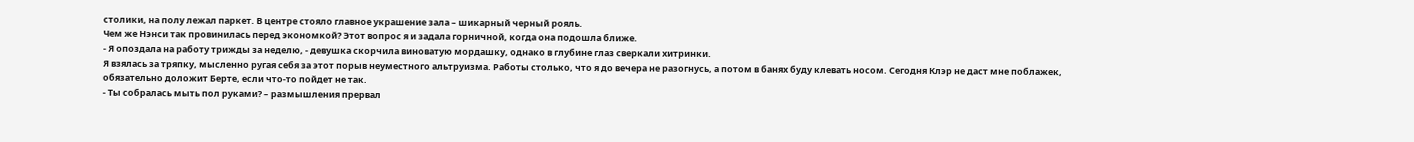столики, на полу лежал паркет. В центре стояло главное украшение зала – шикарный черный рояль.
Чем же Нэнси так провинилась перед экономкой? Этот вопрос я и задала горничной, когда она подошла ближе.
- Я опоздала на работу трижды за неделю, - девушка скорчила виноватую мордашку, однако в глубине глаз сверкали хитринки.
Я взялась за тряпку, мысленно ругая себя за этот порыв неуместного альтруизма. Работы столько, что я до вечера не разогнусь, а потом в банях буду клевать носом. Сегодня Клэр не даст мне поблажек, обязательно доложит Берте, если что-то пойдет не так.
- Ты собралась мыть пол руками? – размышления прервал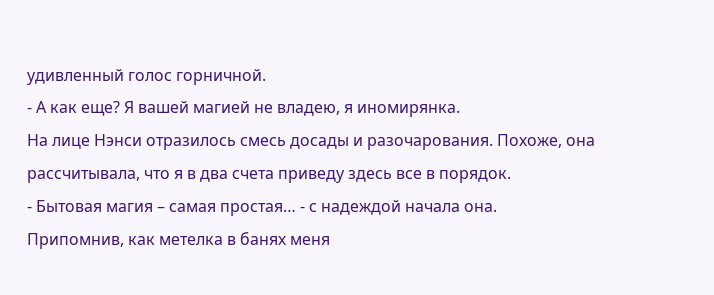удивленный голос горничной.
- А как еще? Я вашей магией не владею, я иномирянка.
На лице Нэнси отразилось смесь досады и разочарования. Похоже, она рассчитывала, что я в два счета приведу здесь все в порядок.
- Бытовая магия – самая простая… - с надеждой начала она.
Припомнив, как метелка в банях меня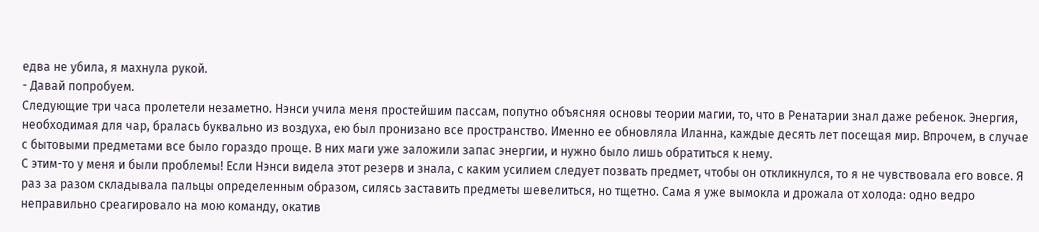едва не убила, я махнула рукой.
- Давай попробуем.
Следующие три часа пролетели незаметно. Нэнси учила меня простейшим пассам, попутно объясняя основы теории магии, то, что в Ренатарии знал даже ребенок. Энергия, необходимая для чар, бралась буквально из воздуха, ею был пронизано все пространство. Именно ее обновляла Иланна, каждые десять лет посещая мир. Впрочем, в случае с бытовыми предметами все было гораздо проще. В них маги уже заложили запас энергии, и нужно было лишь обратиться к нему.
С этим-то у меня и были проблемы! Если Нэнси видела этот резерв и знала, с каким усилием следует позвать предмет, чтобы он откликнулся, то я не чувствовала его вовсе. Я раз за разом складывала пальцы определенным образом, силясь заставить предметы шевелиться, но тщетно. Сама я уже вымокла и дрожала от холода: одно ведро неправильно среагировало на мою команду, окатив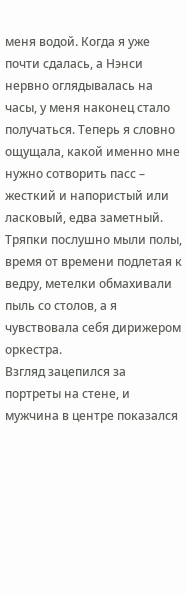меня водой. Когда я уже почти сдалась, а Нэнси нервно оглядывалась на часы, у меня наконец стало получаться. Теперь я словно ощущала, какой именно мне нужно сотворить пасс – жесткий и напористый или ласковый, едва заметный. Тряпки послушно мыли полы, время от времени подлетая к ведру, метелки обмахивали пыль со столов, а я чувствовала себя дирижером оркестра.
Взгляд зацепился за портреты на стене, и мужчина в центре показался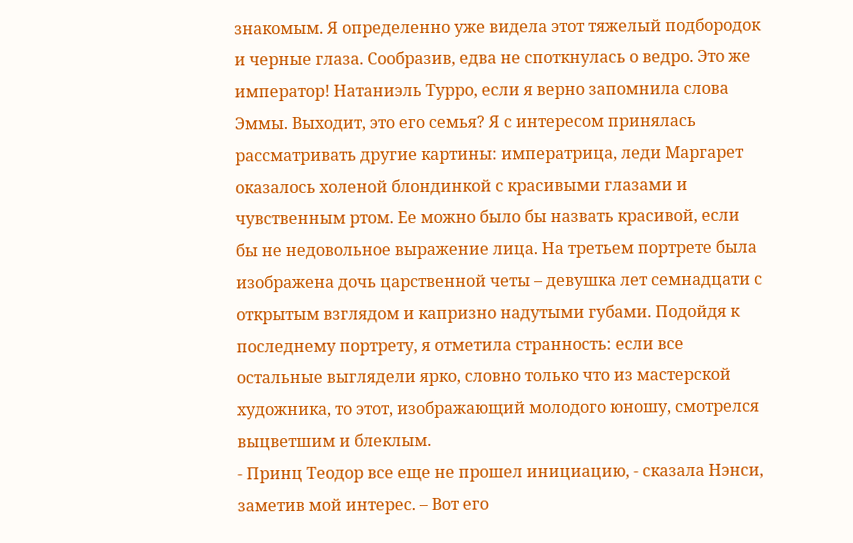знакомым. Я определенно уже видела этот тяжелый подбородок и черные глаза. Сообразив, едва не споткнулась о ведро. Это же император! Натаниэль Турро, если я верно запомнила слова Эммы. Выходит, это его семья? Я с интересом принялась рассматривать другие картины: императрица, леди Маргарет оказалось холеной блондинкой с красивыми глазами и чувственным ртом. Ее можно было бы назвать красивой, если бы не недовольное выражение лица. На третьем портрете была изображена дочь царственной четы – девушка лет семнадцати с открытым взглядом и капризно надутыми губами. Подойдя к последнему портрету, я отметила странность: если все остальные выглядели ярко, словно только что из мастерской художника, то этот, изображающий молодого юношу, смотрелся выцветшим и блеклым.
- Принц Теодор все еще не прошел инициацию, - сказала Нэнси, заметив мой интерес. – Вот его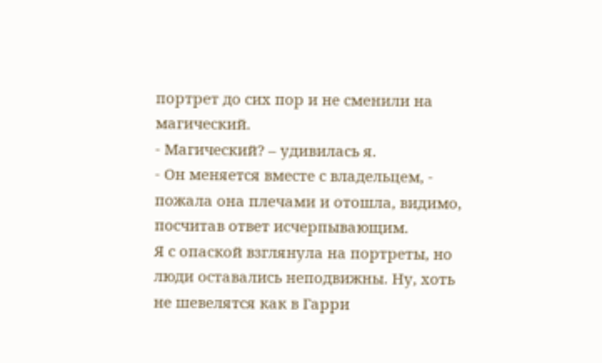портрет до сих пор и не сменили на магический.
- Магический? – удивилась я.
- Он меняется вместе с владельцем, - пожала она плечами и отошла, видимо, посчитав ответ исчерпывающим.
Я с опаской взглянула на портреты, но люди оставались неподвижны. Ну, хоть не шевелятся как в Гарри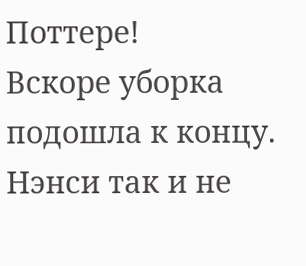Поттере!
Вскоре уборка подошла к концу. Нэнси так и не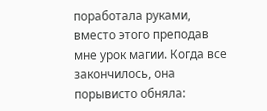поработала руками, вместо этого преподав мне урок магии. Когда все закончилось, она порывисто обняла: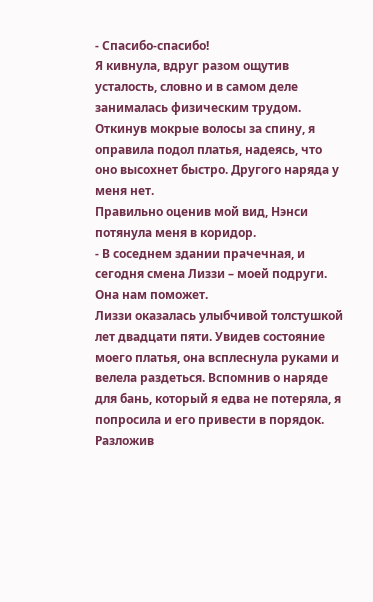- Спасибо-спасибо!
Я кивнула, вдруг разом ощутив усталость, словно и в самом деле занималась физическим трудом. Откинув мокрые волосы за спину, я оправила подол платья, надеясь, что оно высохнет быстро. Другого наряда у меня нет.
Правильно оценив мой вид, Нэнси потянула меня в коридор.
- В соседнем здании прачечная, и сегодня смена Лиззи – моей подруги. Она нам поможет.
Лиззи оказалась улыбчивой толстушкой лет двадцати пяти. Увидев состояние моего платья, она всплеснула руками и велела раздеться. Вспомнив о наряде для бань, который я едва не потеряла, я попросила и его привести в порядок. Разложив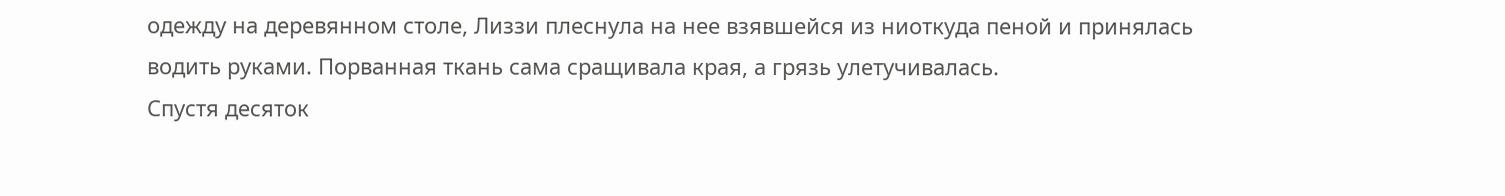одежду на деревянном столе, Лиззи плеснула на нее взявшейся из ниоткуда пеной и принялась водить руками. Порванная ткань сама сращивала края, а грязь улетучивалась.
Спустя десяток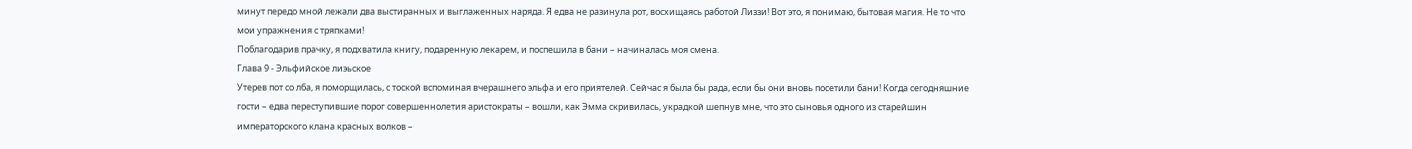минут передо мной лежали два выстиранных и выглаженных наряда. Я едва не разинула рот, восхищаясь работой Лиззи! Вот это, я понимаю, бытовая магия. Не то что мои упражнения с тряпками!
Поблагодарив прачку, я подхватила книгу, подаренную лекарем, и поспешила в бани – начиналась моя смена.
Глава 9 - Эльфийское лиэьское
Утерев пот со лба, я поморщилась, с тоской вспоминая вчерашнего эльфа и его приятелей. Сейчас я была бы рада, если бы они вновь посетили бани! Когда сегодняшние гости – едва переступившие порог совершеннолетия аристократы – вошли, как Эмма скривилась, украдкой шепнув мне, что это сыновья одного из старейшин императорского клана красных волков –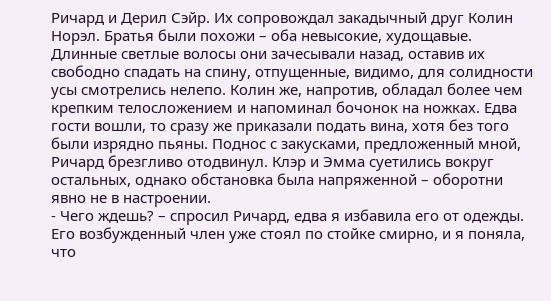Ричард и Дерил Сэйр. Их сопровождал закадычный друг Колин Норэл. Братья были похожи – оба невысокие, худощавые. Длинные светлые волосы они зачесывали назад, оставив их свободно спадать на спину, отпущенные, видимо, для солидности усы смотрелись нелепо. Колин же, напротив, обладал более чем крепким телосложением и напоминал бочонок на ножках. Едва гости вошли, то сразу же приказали подать вина, хотя без того были изрядно пьяны. Поднос с закусками, предложенный мной, Ричард брезгливо отодвинул. Клэр и Эмма суетились вокруг остальных, однако обстановка была напряженной – оборотни явно не в настроении.
- Чего ждешь? – спросил Ричард, едва я избавила его от одежды. Его возбужденный член уже стоял по стойке смирно, и я поняла, что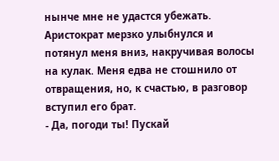нынче мне не удастся убежать. Аристократ мерзко улыбнулся и потянул меня вниз, накручивая волосы на кулак. Меня едва не стошнило от отвращения, но, к счастью, в разговор вступил его брат.
- Да, погоди ты! Пускай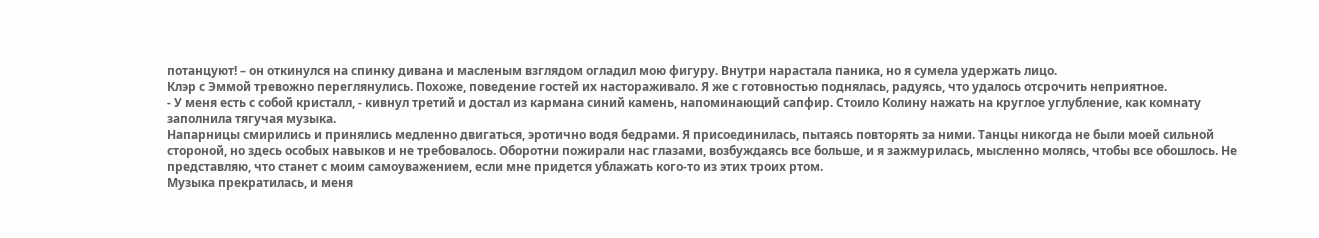потанцуют! – он откинулся на спинку дивана и масленым взглядом огладил мою фигуру. Внутри нарастала паника, но я сумела удержать лицо.
Клэр с Эммой тревожно переглянулись. Похоже, поведение гостей их настораживало. Я же с готовностью поднялась, радуясь, что удалось отсрочить неприятное.
- У меня есть с собой кристалл, - кивнул третий и достал из кармана синий камень, напоминающий сапфир. Стоило Колину нажать на круглое углубление, как комнату заполнила тягучая музыка.
Напарницы смирились и принялись медленно двигаться, эротично водя бедрами. Я присоединилась, пытаясь повторять за ними. Танцы никогда не были моей сильной стороной, но здесь особых навыков и не требовалось. Оборотни пожирали нас глазами, возбуждаясь все больше, и я зажмурилась, мысленно молясь, чтобы все обошлось. Не представляю, что станет с моим самоуважением, если мне придется ублажать кого-то из этих троих ртом.
Музыка прекратилась, и меня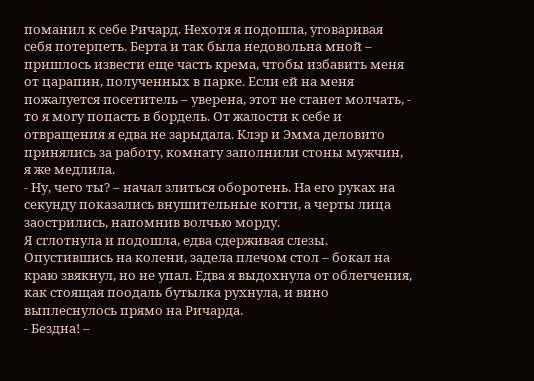поманил к себе Ричард. Нехотя я подошла, уговаривая себя потерпеть. Берта и так была недовольна мной – пришлось извести еще часть крема, чтобы избавить меня от царапин, полученных в парке. Если ей на меня пожалуется посетитель – уверена, этот не станет молчать, - то я могу попасть в бордель. От жалости к себе и отвращения я едва не зарыдала. Клэр и Эмма деловито принялись за работу, комнату заполнили стоны мужчин, я же медлила.
- Ну, чего ты? – начал злиться оборотень. На его руках на секунду показались внушительные когти, а черты лица заострились, напомнив волчью морду.
Я сглотнула и подошла, едва сдерживая слезы. Опустившись на колени, задела плечом стол – бокал на краю звякнул, но не упал. Едва я выдохнула от облегчения, как стоящая поодаль бутылка рухнула, и вино выплеснулось прямо на Ричарда.
- Бездна! –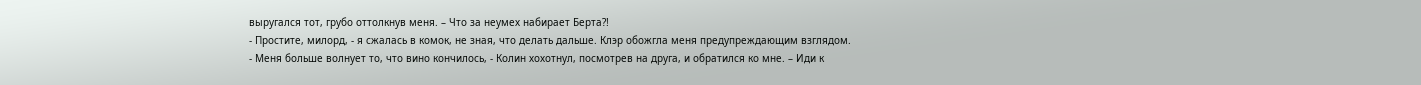выругался тот, грубо оттолкнув меня. – Что за неумех набирает Берта?!
- Простите, милорд, - я сжалась в комок, не зная, что делать дальше. Клэр обожгла меня предупреждающим взглядом.
- Меня больше волнует то, что вино кончилось, - Колин хохотнул, посмотрев на друга, и обратился ко мне. – Иди к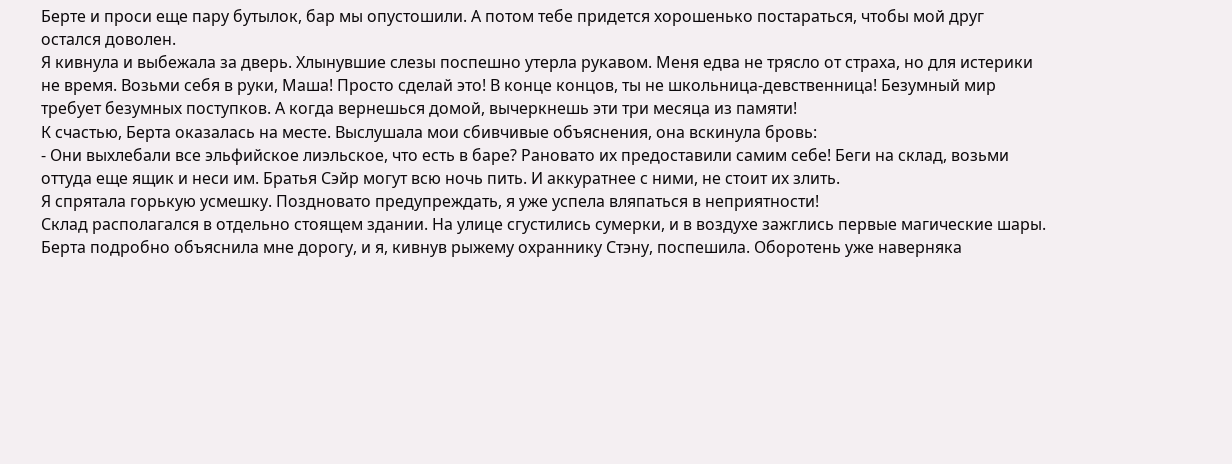Берте и проси еще пару бутылок, бар мы опустошили. А потом тебе придется хорошенько постараться, чтобы мой друг остался доволен.
Я кивнула и выбежала за дверь. Хлынувшие слезы поспешно утерла рукавом. Меня едва не трясло от страха, но для истерики не время. Возьми себя в руки, Маша! Просто сделай это! В конце концов, ты не школьница-девственница! Безумный мир требует безумных поступков. А когда вернешься домой, вычеркнешь эти три месяца из памяти!
К счастью, Берта оказалась на месте. Выслушала мои сбивчивые объяснения, она вскинула бровь:
- Они выхлебали все эльфийское лиэльское, что есть в баре? Рановато их предоставили самим себе! Беги на склад, возьми оттуда еще ящик и неси им. Братья Сэйр могут всю ночь пить. И аккуратнее с ними, не стоит их злить.
Я спрятала горькую усмешку. Поздновато предупреждать, я уже успела вляпаться в неприятности!
Склад располагался в отдельно стоящем здании. На улице сгустились сумерки, и в воздухе зажглись первые магические шары. Берта подробно объяснила мне дорогу, и я, кивнув рыжему охраннику Стэну, поспешила. Оборотень уже наверняка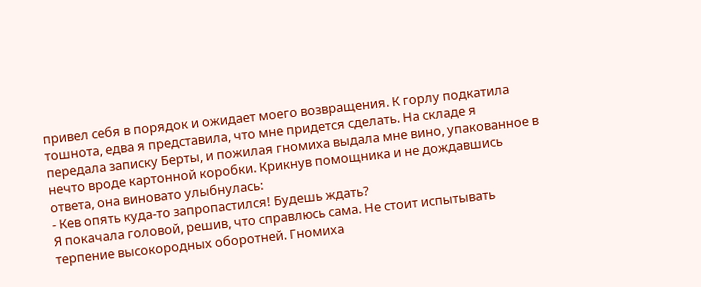привел себя в порядок и ожидает моего возвращения. К горлу подкатила тошнота, едва я представила, что мне придется сделать. На складе я передала записку Берты, и пожилая гномиха выдала мне вино, упакованное в нечто вроде картонной коробки. Крикнув помощника и не дождавшись ответа, она виновато улыбнулась:
- Кев опять куда-то запропастился! Будешь ждать?
Я покачала головой, решив, что справлюсь сама. Не стоит испытывать терпение высокородных оборотней. Гномиха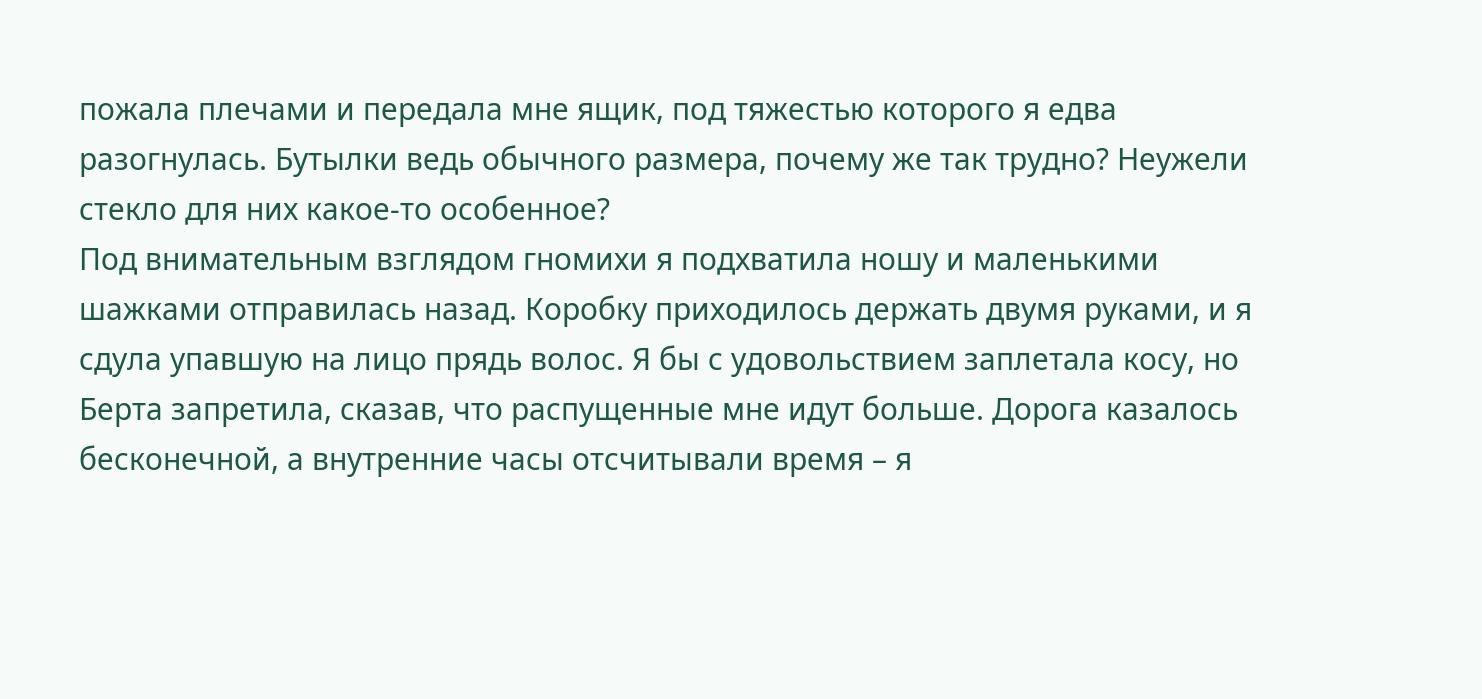пожала плечами и передала мне ящик, под тяжестью которого я едва разогнулась. Бутылки ведь обычного размера, почему же так трудно? Неужели стекло для них какое-то особенное?
Под внимательным взглядом гномихи я подхватила ношу и маленькими шажками отправилась назад. Коробку приходилось держать двумя руками, и я сдула упавшую на лицо прядь волос. Я бы с удовольствием заплетала косу, но Берта запретила, сказав, что распущенные мне идут больше. Дорога казалось бесконечной, а внутренние часы отсчитывали время – я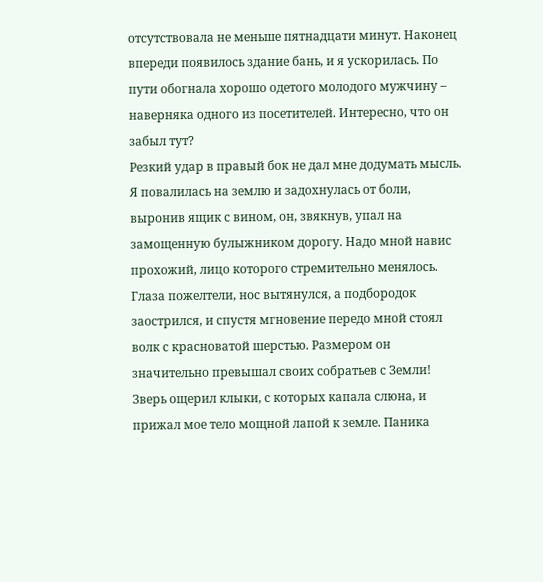отсутствовала не меньше пятнадцати минут. Наконец впереди появилось здание бань, и я ускорилась. По пути обогнала хорошо одетого молодого мужчину – наверняка одного из посетителей. Интересно, что он забыл тут?
Резкий удар в правый бок не дал мне додумать мысль. Я повалилась на землю и задохнулась от боли, выронив ящик с вином, он, звякнув, упал на замощенную булыжником дорогу. Надо мной навис прохожий, лицо которого стремительно менялось. Глаза пожелтели, нос вытянулся, а подбородок заострился, и спустя мгновение передо мной стоял волк с красноватой шерстью. Размером он значительно превышал своих собратьев с Земли! Зверь ощерил клыки, с которых капала слюна, и прижал мое тело мощной лапой к земле. Паника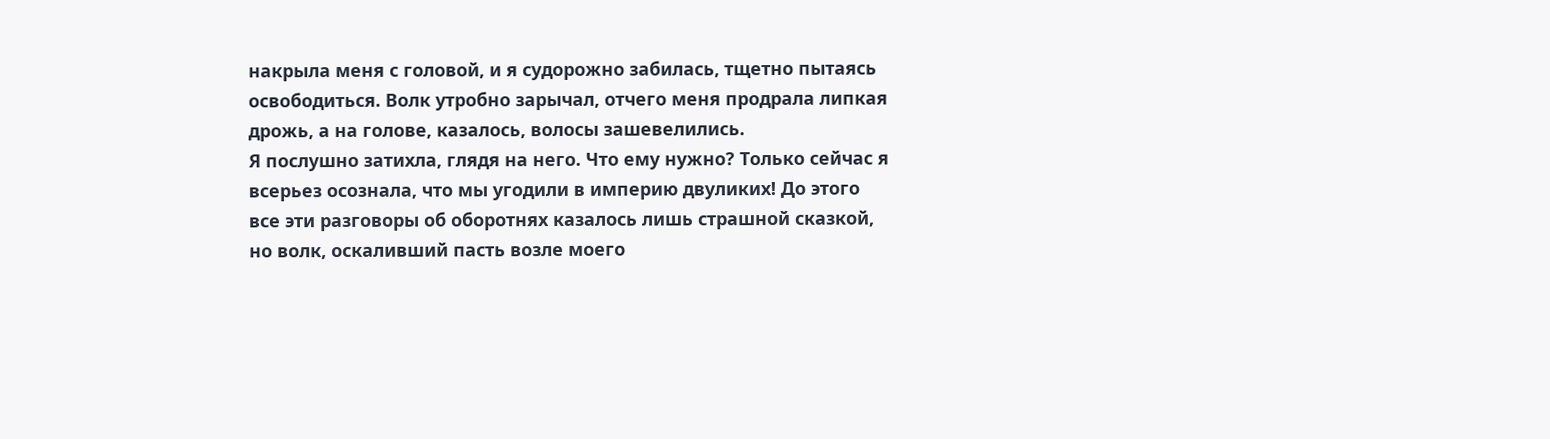накрыла меня с головой, и я судорожно забилась, тщетно пытаясь освободиться. Волк утробно зарычал, отчего меня продрала липкая дрожь, а на голове, казалось, волосы зашевелились.
Я послушно затихла, глядя на него. Что ему нужно? Только сейчас я всерьез осознала, что мы угодили в империю двуликих! До этого все эти разговоры об оборотнях казалось лишь страшной сказкой, но волк, оскаливший пасть возле моего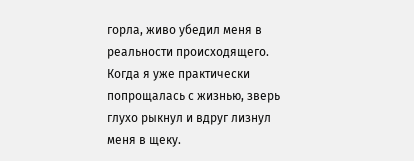горла, живо убедил меня в реальности происходящего.
Когда я уже практически попрощалась с жизнью, зверь глухо рыкнул и вдруг лизнул меня в щеку.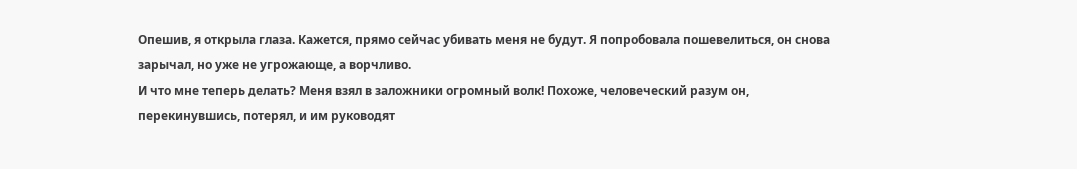Опешив, я открыла глаза. Кажется, прямо сейчас убивать меня не будут. Я попробовала пошевелиться, он снова зарычал, но уже не угрожающе, а ворчливо.
И что мне теперь делать? Меня взял в заложники огромный волк! Похоже, человеческий разум он, перекинувшись, потерял, и им руководят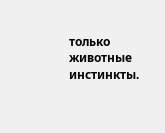только животные инстинкты.